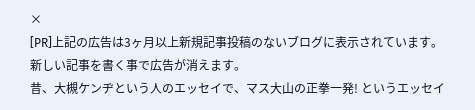×
[PR]上記の広告は3ヶ月以上新規記事投稿のないブログに表示されています。新しい記事を書く事で広告が消えます。
昔、大槻ケンヂという人のエッセイで、マス大山の正拳一発! というエッセイ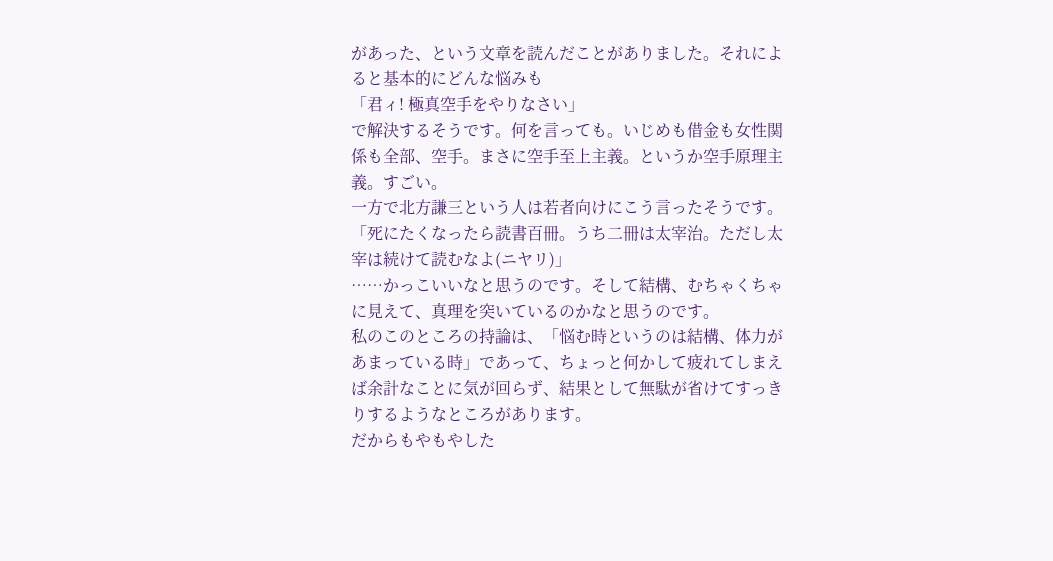があった、という文章を読んだことがありました。それによると基本的にどんな悩みも
「君ィ! 極真空手をやりなさい」
で解決するそうです。何を言っても。いじめも借金も女性関係も全部、空手。まさに空手至上主義。というか空手原理主義。すごい。
一方で北方謙三という人は若者向けにこう言ったそうです。
「死にたくなったら読書百冊。うち二冊は太宰治。ただし太宰は続けて読むなよ(ニヤリ)」
……かっこいいなと思うのです。そして結構、むちゃくちゃに見えて、真理を突いているのかなと思うのです。
私のこのところの持論は、「悩む時というのは結構、体力があまっている時」であって、ちょっと何かして疲れてしまえば余計なことに気が回らず、結果として無駄が省けてすっきりするようなところがあります。
だからもやもやした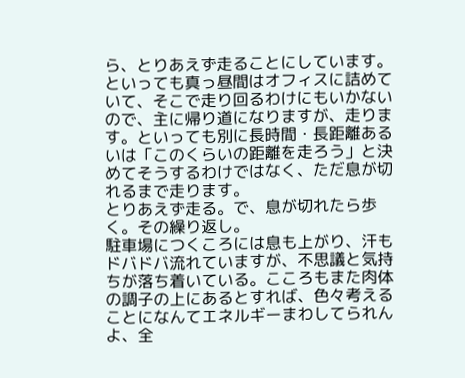ら、とりあえず走ることにしています。といっても真っ昼間はオフィスに詰めていて、そこで走り回るわけにもいかないので、主に帰り道になりますが、走ります。といっても別に長時間・長距離あるいは「このくらいの距離を走ろう」と決めてそうするわけではなく、ただ息が切れるまで走ります。
とりあえず走る。で、息が切れたら歩く。その繰り返し。
駐車場につくころには息も上がり、汗もドバドバ流れていますが、不思議と気持ちが落ち着いている。こころもまた肉体の調子の上にあるとすれば、色々考えることになんてエネルギーまわしてられんよ、全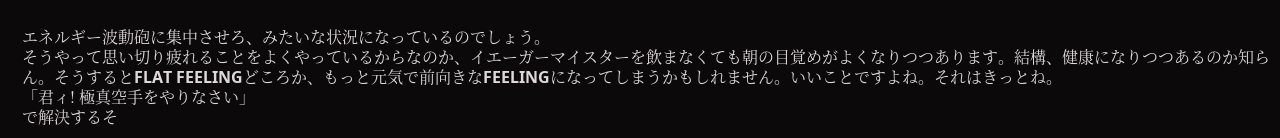エネルギー波動砲に集中させろ、みたいな状況になっているのでしょう。
そうやって思い切り疲れることをよくやっているからなのか、イエーガーマイスターを飲まなくても朝の目覚めがよくなりつつあります。結構、健康になりつつあるのか知らん。そうするとFLAT FEELINGどころか、もっと元気で前向きなFEELINGになってしまうかもしれません。いいことですよね。それはきっとね。
「君ィ! 極真空手をやりなさい」
で解決するそ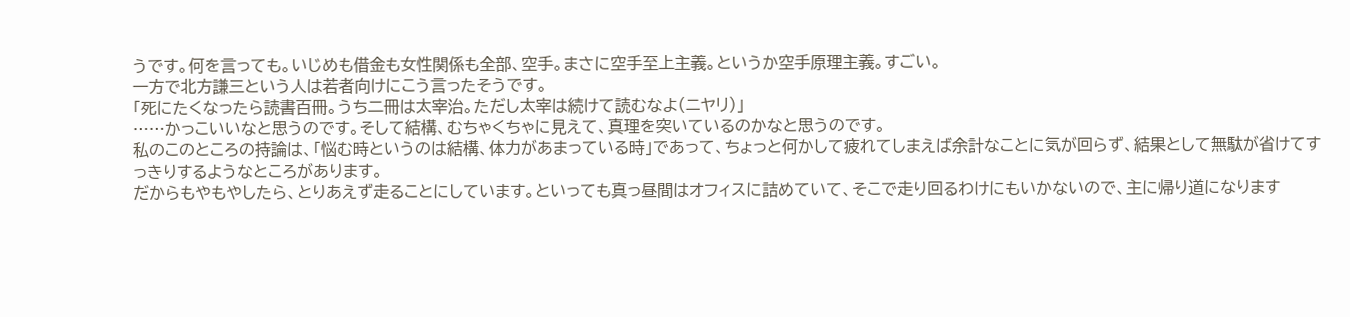うです。何を言っても。いじめも借金も女性関係も全部、空手。まさに空手至上主義。というか空手原理主義。すごい。
一方で北方謙三という人は若者向けにこう言ったそうです。
「死にたくなったら読書百冊。うち二冊は太宰治。ただし太宰は続けて読むなよ(ニヤリ)」
……かっこいいなと思うのです。そして結構、むちゃくちゃに見えて、真理を突いているのかなと思うのです。
私のこのところの持論は、「悩む時というのは結構、体力があまっている時」であって、ちょっと何かして疲れてしまえば余計なことに気が回らず、結果として無駄が省けてすっきりするようなところがあります。
だからもやもやしたら、とりあえず走ることにしています。といっても真っ昼間はオフィスに詰めていて、そこで走り回るわけにもいかないので、主に帰り道になります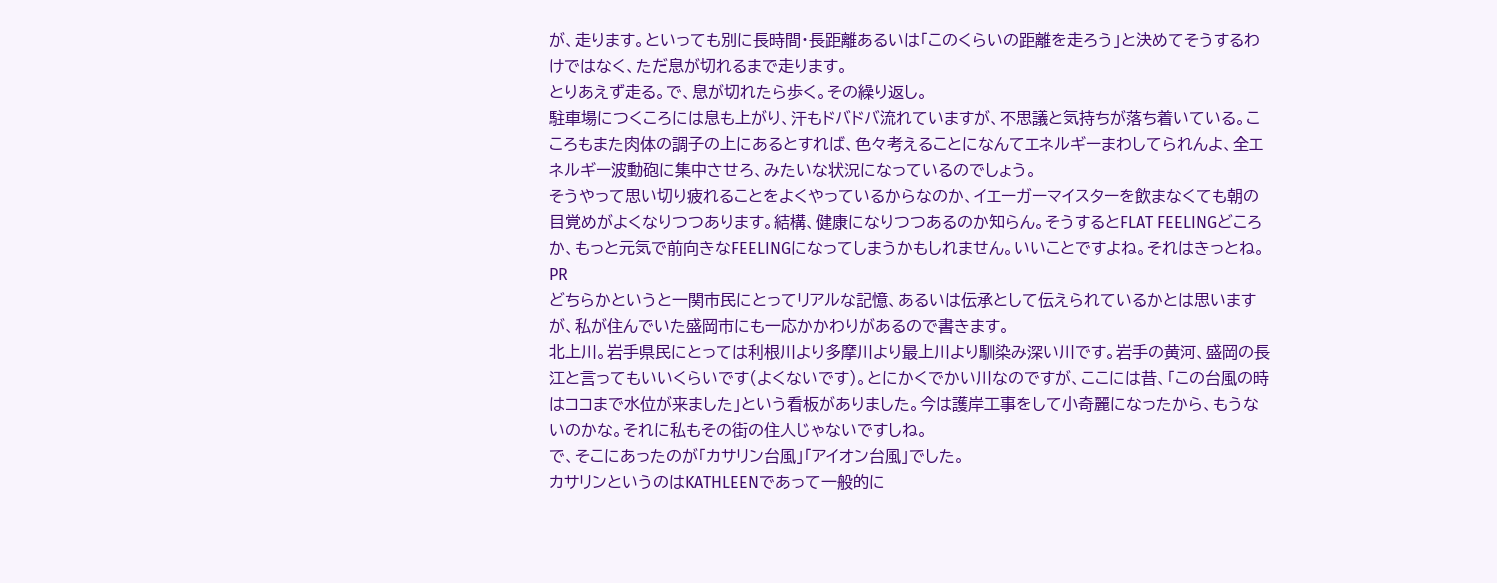が、走ります。といっても別に長時間・長距離あるいは「このくらいの距離を走ろう」と決めてそうするわけではなく、ただ息が切れるまで走ります。
とりあえず走る。で、息が切れたら歩く。その繰り返し。
駐車場につくころには息も上がり、汗もドバドバ流れていますが、不思議と気持ちが落ち着いている。こころもまた肉体の調子の上にあるとすれば、色々考えることになんてエネルギーまわしてられんよ、全エネルギー波動砲に集中させろ、みたいな状況になっているのでしょう。
そうやって思い切り疲れることをよくやっているからなのか、イエーガーマイスターを飲まなくても朝の目覚めがよくなりつつあります。結構、健康になりつつあるのか知らん。そうするとFLAT FEELINGどころか、もっと元気で前向きなFEELINGになってしまうかもしれません。いいことですよね。それはきっとね。
PR
どちらかというと一関市民にとってリアルな記憶、あるいは伝承として伝えられているかとは思いますが、私が住んでいた盛岡市にも一応かかわりがあるので書きます。
北上川。岩手県民にとっては利根川より多摩川より最上川より馴染み深い川です。岩手の黄河、盛岡の長江と言ってもいいくらいです(よくないです)。とにかくでかい川なのですが、ここには昔、「この台風の時はココまで水位が来ました」という看板がありました。今は護岸工事をして小奇麗になったから、もうないのかな。それに私もその街の住人じゃないですしね。
で、そこにあったのが「カサリン台風」「アイオン台風」でした。
カサリンというのはKATHLEENであって一般的に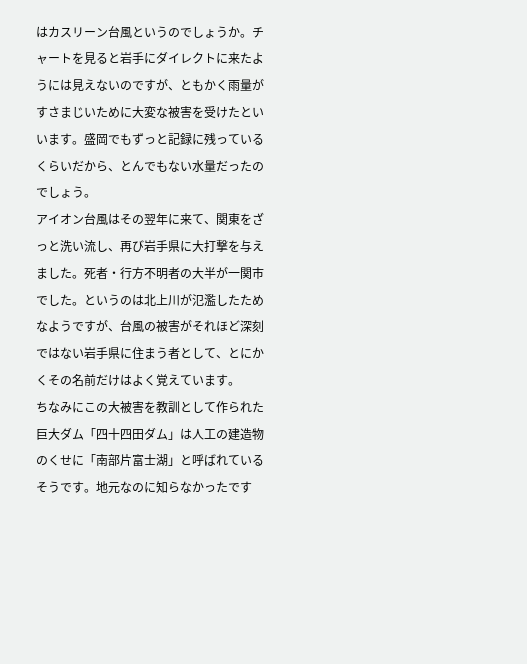はカスリーン台風というのでしょうか。チャートを見ると岩手にダイレクトに来たようには見えないのですが、ともかく雨量がすさまじいために大変な被害を受けたといいます。盛岡でもずっと記録に残っているくらいだから、とんでもない水量だったのでしょう。
アイオン台風はその翌年に来て、関東をざっと洗い流し、再び岩手県に大打撃を与えました。死者・行方不明者の大半が一関市でした。というのは北上川が氾濫したためなようですが、台風の被害がそれほど深刻ではない岩手県に住まう者として、とにかくその名前だけはよく覚えています。
ちなみにこの大被害を教訓として作られた巨大ダム「四十四田ダム」は人工の建造物のくせに「南部片富士湖」と呼ばれているそうです。地元なのに知らなかったです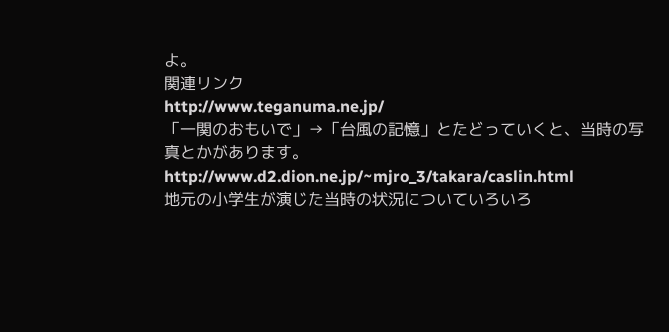よ。
関連リンク
http://www.teganuma.ne.jp/
「一関のおもいで」→「台風の記憶」とたどっていくと、当時の写真とかがあります。
http://www.d2.dion.ne.jp/~mjro_3/takara/caslin.html
地元の小学生が演じた当時の状況についていろいろ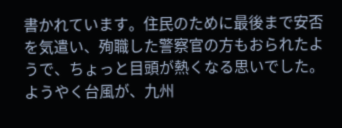書かれています。住民のために最後まで安否を気遣い、殉職した警察官の方もおられたようで、ちょっと目頭が熱くなる思いでした。
ようやく台風が、九州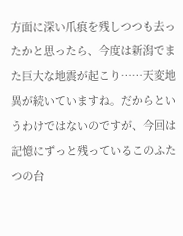方面に深い爪痕を残しつつも去ったかと思ったら、今度は新潟でまた巨大な地震が起こり……天変地異が続いていますね。だからというわけではないのですが、今回は記憶にずっと残っているこのふたつの台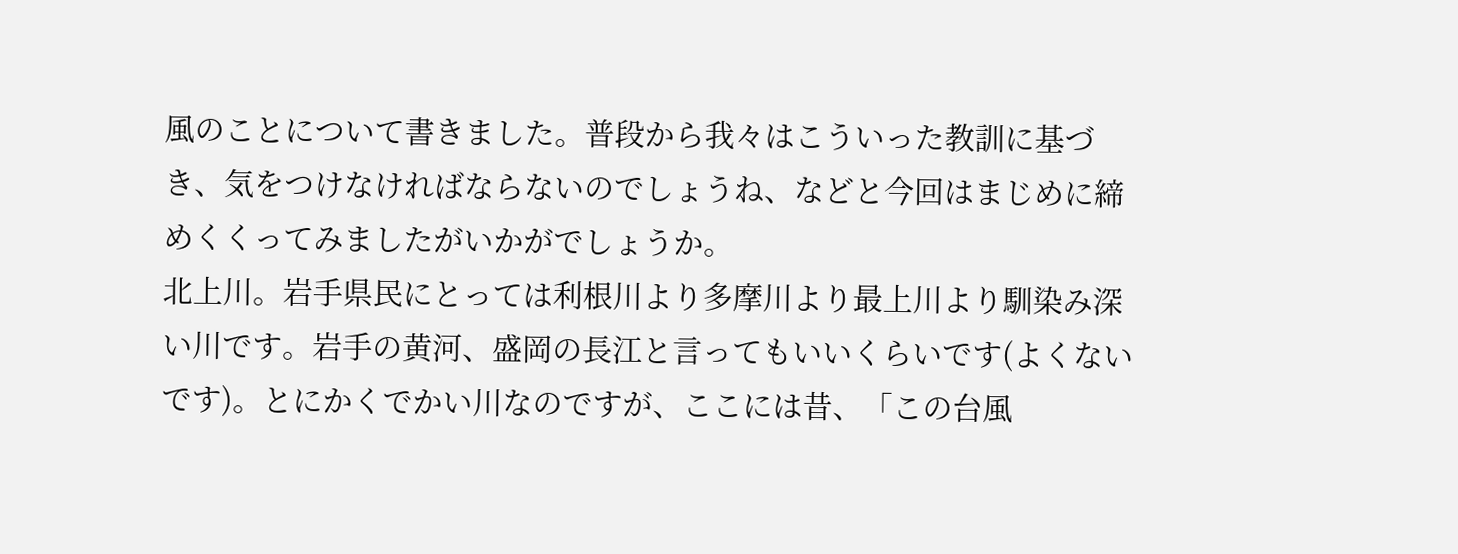風のことについて書きました。普段から我々はこういった教訓に基づき、気をつけなければならないのでしょうね、などと今回はまじめに締めくくってみましたがいかがでしょうか。
北上川。岩手県民にとっては利根川より多摩川より最上川より馴染み深い川です。岩手の黄河、盛岡の長江と言ってもいいくらいです(よくないです)。とにかくでかい川なのですが、ここには昔、「この台風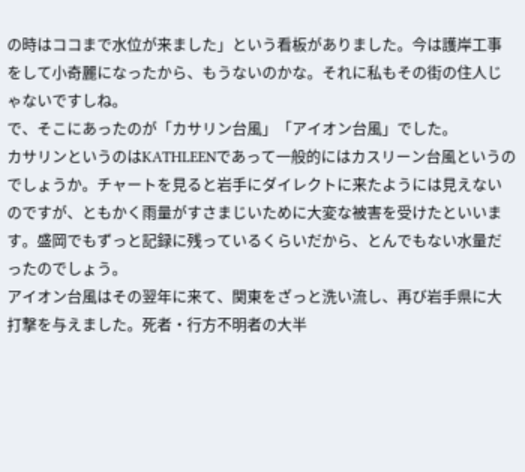の時はココまで水位が来ました」という看板がありました。今は護岸工事をして小奇麗になったから、もうないのかな。それに私もその街の住人じゃないですしね。
で、そこにあったのが「カサリン台風」「アイオン台風」でした。
カサリンというのはKATHLEENであって一般的にはカスリーン台風というのでしょうか。チャートを見ると岩手にダイレクトに来たようには見えないのですが、ともかく雨量がすさまじいために大変な被害を受けたといいます。盛岡でもずっと記録に残っているくらいだから、とんでもない水量だったのでしょう。
アイオン台風はその翌年に来て、関東をざっと洗い流し、再び岩手県に大打撃を与えました。死者・行方不明者の大半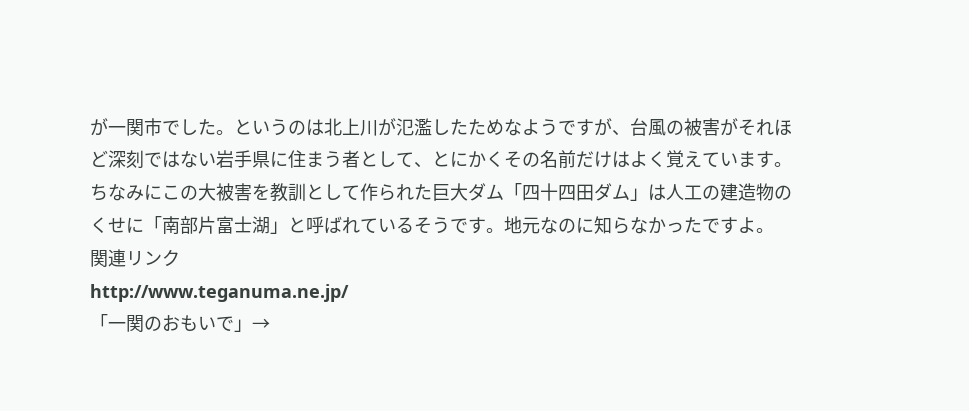が一関市でした。というのは北上川が氾濫したためなようですが、台風の被害がそれほど深刻ではない岩手県に住まう者として、とにかくその名前だけはよく覚えています。
ちなみにこの大被害を教訓として作られた巨大ダム「四十四田ダム」は人工の建造物のくせに「南部片富士湖」と呼ばれているそうです。地元なのに知らなかったですよ。
関連リンク
http://www.teganuma.ne.jp/
「一関のおもいで」→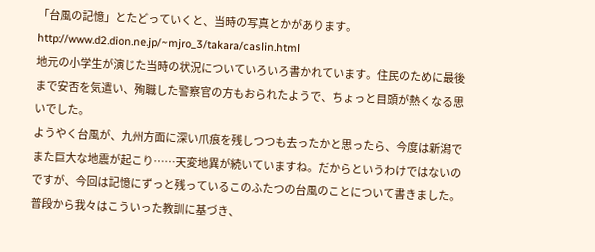「台風の記憶」とたどっていくと、当時の写真とかがあります。
http://www.d2.dion.ne.jp/~mjro_3/takara/caslin.html
地元の小学生が演じた当時の状況についていろいろ書かれています。住民のために最後まで安否を気遣い、殉職した警察官の方もおられたようで、ちょっと目頭が熱くなる思いでした。
ようやく台風が、九州方面に深い爪痕を残しつつも去ったかと思ったら、今度は新潟でまた巨大な地震が起こり……天変地異が続いていますね。だからというわけではないのですが、今回は記憶にずっと残っているこのふたつの台風のことについて書きました。普段から我々はこういった教訓に基づき、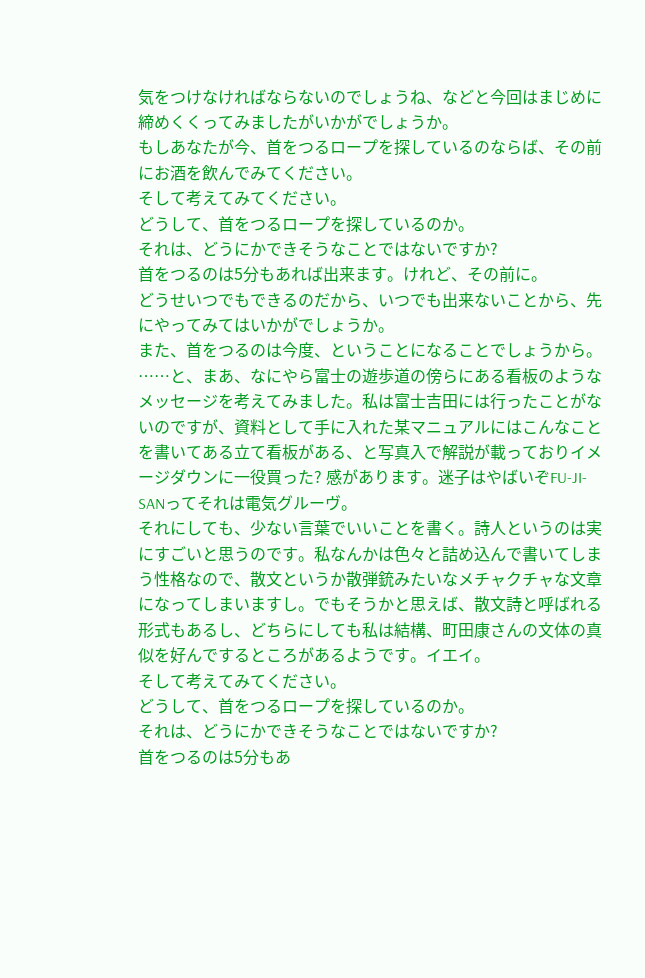気をつけなければならないのでしょうね、などと今回はまじめに締めくくってみましたがいかがでしょうか。
もしあなたが今、首をつるロープを探しているのならば、その前にお酒を飲んでみてください。
そして考えてみてください。
どうして、首をつるロープを探しているのか。
それは、どうにかできそうなことではないですか?
首をつるのは5分もあれば出来ます。けれど、その前に。
どうせいつでもできるのだから、いつでも出来ないことから、先にやってみてはいかがでしょうか。
また、首をつるのは今度、ということになることでしょうから。
……と、まあ、なにやら富士の遊歩道の傍らにある看板のようなメッセージを考えてみました。私は富士吉田には行ったことがないのですが、資料として手に入れた某マニュアルにはこんなことを書いてある立て看板がある、と写真入で解説が載っておりイメージダウンに一役買った? 感があります。迷子はやばいぞFU-JI-SANってそれは電気グルーヴ。
それにしても、少ない言葉でいいことを書く。詩人というのは実にすごいと思うのです。私なんかは色々と詰め込んで書いてしまう性格なので、散文というか散弾銃みたいなメチャクチャな文章になってしまいますし。でもそうかと思えば、散文詩と呼ばれる形式もあるし、どちらにしても私は結構、町田康さんの文体の真似を好んでするところがあるようです。イエイ。
そして考えてみてください。
どうして、首をつるロープを探しているのか。
それは、どうにかできそうなことではないですか?
首をつるのは5分もあ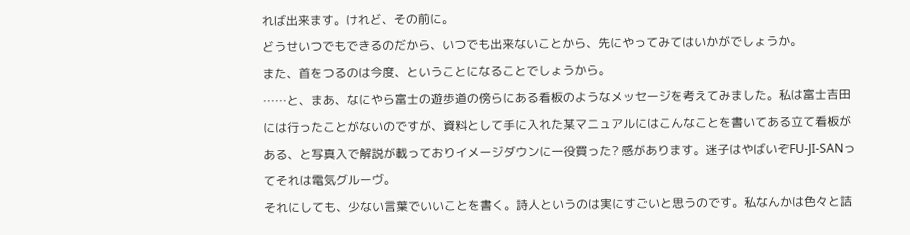れば出来ます。けれど、その前に。
どうせいつでもできるのだから、いつでも出来ないことから、先にやってみてはいかがでしょうか。
また、首をつるのは今度、ということになることでしょうから。
……と、まあ、なにやら富士の遊歩道の傍らにある看板のようなメッセージを考えてみました。私は富士吉田には行ったことがないのですが、資料として手に入れた某マニュアルにはこんなことを書いてある立て看板がある、と写真入で解説が載っておりイメージダウンに一役買った? 感があります。迷子はやばいぞFU-JI-SANってそれは電気グルーヴ。
それにしても、少ない言葉でいいことを書く。詩人というのは実にすごいと思うのです。私なんかは色々と詰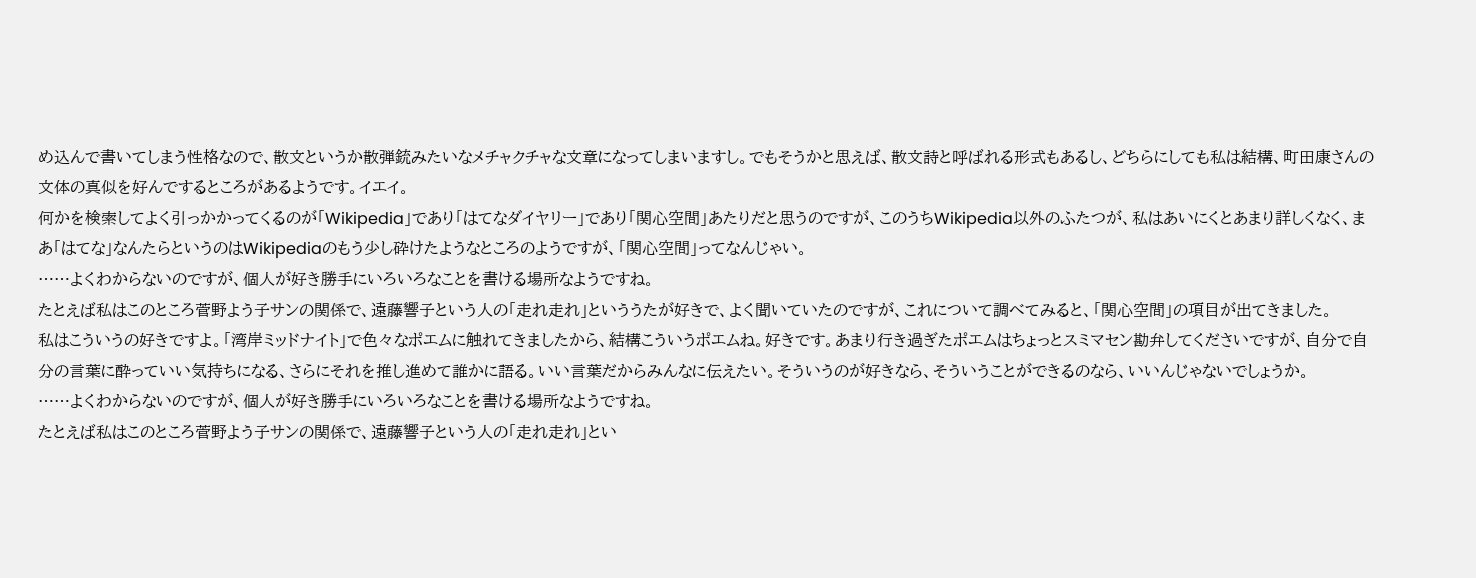め込んで書いてしまう性格なので、散文というか散弾銃みたいなメチャクチャな文章になってしまいますし。でもそうかと思えば、散文詩と呼ばれる形式もあるし、どちらにしても私は結構、町田康さんの文体の真似を好んでするところがあるようです。イエイ。
何かを検索してよく引っかかってくるのが「Wikipedia」であり「はてなダイヤリー」であり「関心空間」あたりだと思うのですが、このうちWikipedia以外のふたつが、私はあいにくとあまり詳しくなく、まあ「はてな」なんたらというのはWikipediaのもう少し砕けたようなところのようですが、「関心空間」ってなんじゃい。
……よくわからないのですが、個人が好き勝手にいろいろなことを書ける場所なようですね。
たとえば私はこのところ菅野よう子サンの関係で、遠藤響子という人の「走れ走れ」といううたが好きで、よく聞いていたのですが、これについて調べてみると、「関心空間」の項目が出てきました。
私はこういうの好きですよ。「湾岸ミッドナイト」で色々なポエムに触れてきましたから、結構こういうポエムね。好きです。あまり行き過ぎたポエムはちょっとスミマセン勘弁してくださいですが、自分で自分の言葉に酔っていい気持ちになる、さらにそれを推し進めて誰かに語る。いい言葉だからみんなに伝えたい。そういうのが好きなら、そういうことができるのなら、いいんじゃないでしょうか。
……よくわからないのですが、個人が好き勝手にいろいろなことを書ける場所なようですね。
たとえば私はこのところ菅野よう子サンの関係で、遠藤響子という人の「走れ走れ」とい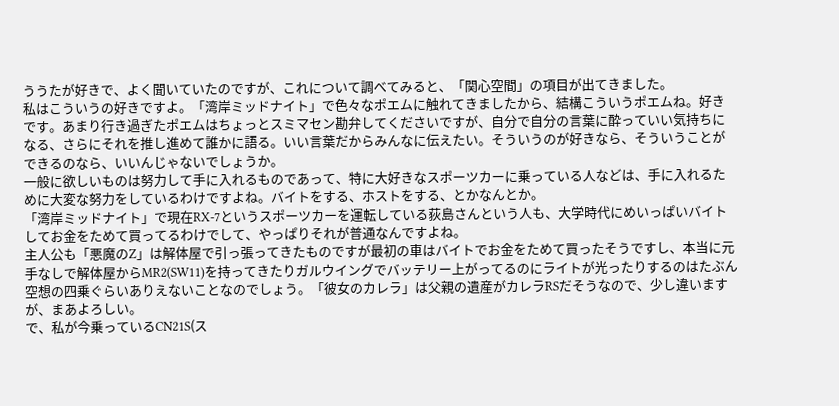ううたが好きで、よく聞いていたのですが、これについて調べてみると、「関心空間」の項目が出てきました。
私はこういうの好きですよ。「湾岸ミッドナイト」で色々なポエムに触れてきましたから、結構こういうポエムね。好きです。あまり行き過ぎたポエムはちょっとスミマセン勘弁してくださいですが、自分で自分の言葉に酔っていい気持ちになる、さらにそれを推し進めて誰かに語る。いい言葉だからみんなに伝えたい。そういうのが好きなら、そういうことができるのなら、いいんじゃないでしょうか。
一般に欲しいものは努力して手に入れるものであって、特に大好きなスポーツカーに乗っている人などは、手に入れるために大変な努力をしているわけですよね。バイトをする、ホストをする、とかなんとか。
「湾岸ミッドナイト」で現在RX-7というスポーツカーを運転している荻島さんという人も、大学時代にめいっぱいバイトしてお金をためて買ってるわけでして、やっぱりそれが普通なんですよね。
主人公も「悪魔のZ」は解体屋で引っ張ってきたものですが最初の車はバイトでお金をためて買ったそうですし、本当に元手なしで解体屋からMR2(SW11)を持ってきたりガルウイングでバッテリー上がってるのにライトが光ったりするのはたぶん空想の四乗ぐらいありえないことなのでしょう。「彼女のカレラ」は父親の遺産がカレラRSだそうなので、少し違いますが、まあよろしい。
で、私が今乗っているCN21S(ス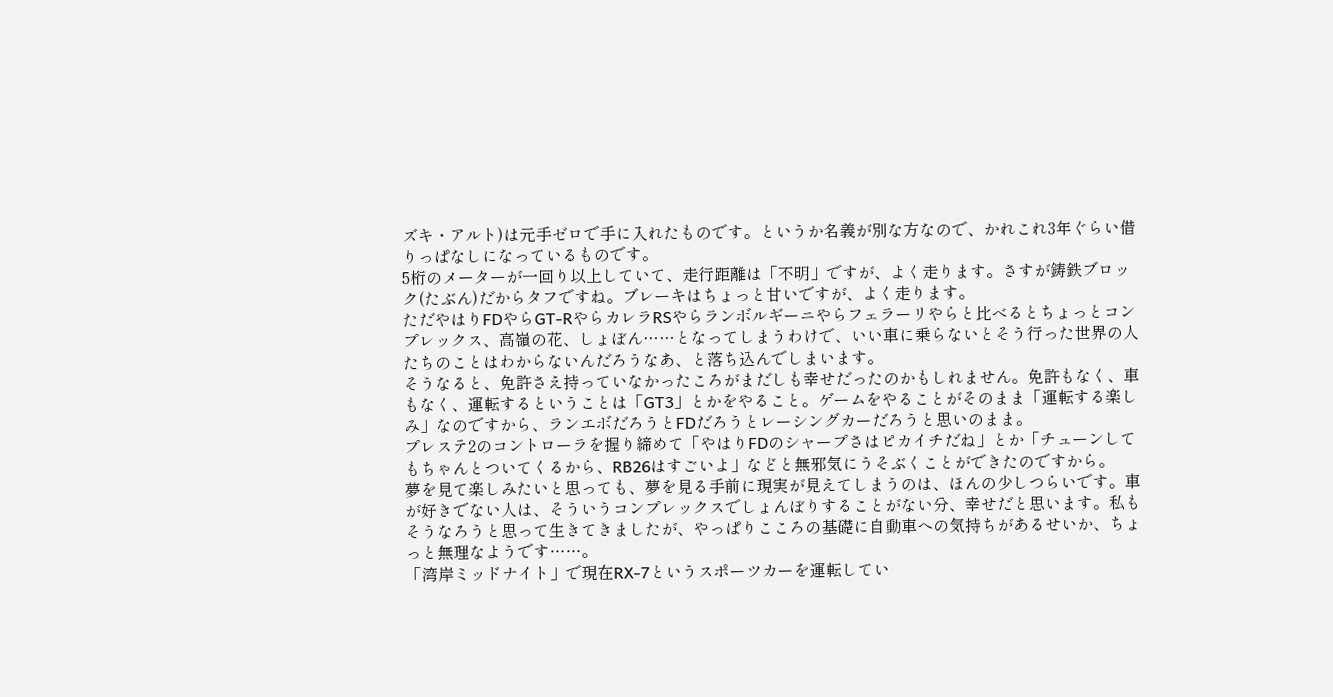ズキ・アルト)は元手ゼロで手に入れたものです。というか名義が別な方なので、かれこれ3年ぐらい借りっぱなしになっているものです。
5桁のメーターが一回り以上していて、走行距離は「不明」ですが、よく走ります。さすが鋳鉄ブロック(たぶん)だからタフですね。ブレーキはちょっと甘いですが、よく走ります。
ただやはりFDやらGT-RやらカレラRSやらランボルギーニやらフェラーリやらと比べるとちょっとコンプレックス、高嶺の花、しょぼん……となってしまうわけで、いい車に乗らないとそう行った世界の人たちのことはわからないんだろうなあ、と落ち込んでしまいます。
そうなると、免許さえ持っていなかったころがまだしも幸せだったのかもしれません。免許もなく、車もなく、運転するということは「GT3」とかをやること。ゲームをやることがそのまま「運転する楽しみ」なのですから、ランエボだろうとFDだろうとレーシングカーだろうと思いのまま。
プレステ2のコントローラを握り締めて「やはりFDのシャープさはピカイチだね」とか「チューンしてもちゃんとついてくるから、RB26はすごいよ」などと無邪気にうそぶくことができたのですから。
夢を見て楽しみたいと思っても、夢を見る手前に現実が見えてしまうのは、ほんの少しつらいです。車が好きでない人は、そういうコンプレックスでしょんぼりすることがない分、幸せだと思います。私もそうなろうと思って生きてきましたが、やっぱりこころの基礎に自動車への気持ちがあるせいか、ちょっと無理なようです……。
「湾岸ミッドナイト」で現在RX-7というスポーツカーを運転してい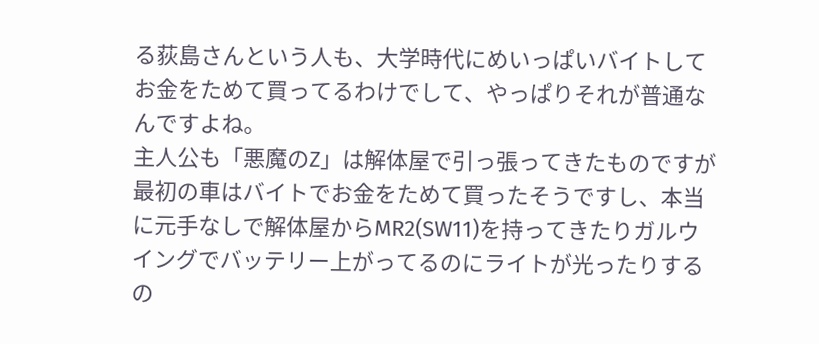る荻島さんという人も、大学時代にめいっぱいバイトしてお金をためて買ってるわけでして、やっぱりそれが普通なんですよね。
主人公も「悪魔のZ」は解体屋で引っ張ってきたものですが最初の車はバイトでお金をためて買ったそうですし、本当に元手なしで解体屋からMR2(SW11)を持ってきたりガルウイングでバッテリー上がってるのにライトが光ったりするの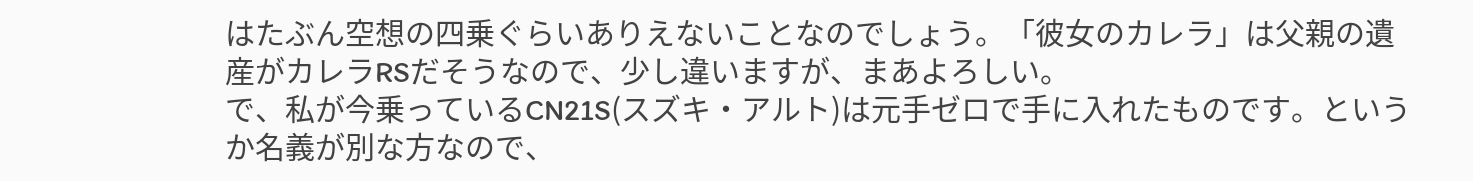はたぶん空想の四乗ぐらいありえないことなのでしょう。「彼女のカレラ」は父親の遺産がカレラRSだそうなので、少し違いますが、まあよろしい。
で、私が今乗っているCN21S(スズキ・アルト)は元手ゼロで手に入れたものです。というか名義が別な方なので、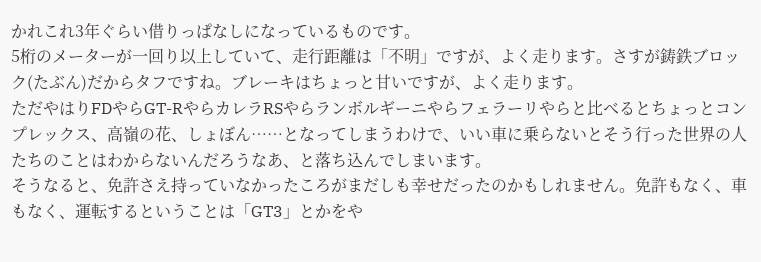かれこれ3年ぐらい借りっぱなしになっているものです。
5桁のメーターが一回り以上していて、走行距離は「不明」ですが、よく走ります。さすが鋳鉄ブロック(たぶん)だからタフですね。ブレーキはちょっと甘いですが、よく走ります。
ただやはりFDやらGT-RやらカレラRSやらランボルギーニやらフェラーリやらと比べるとちょっとコンプレックス、高嶺の花、しょぼん……となってしまうわけで、いい車に乗らないとそう行った世界の人たちのことはわからないんだろうなあ、と落ち込んでしまいます。
そうなると、免許さえ持っていなかったころがまだしも幸せだったのかもしれません。免許もなく、車もなく、運転するということは「GT3」とかをや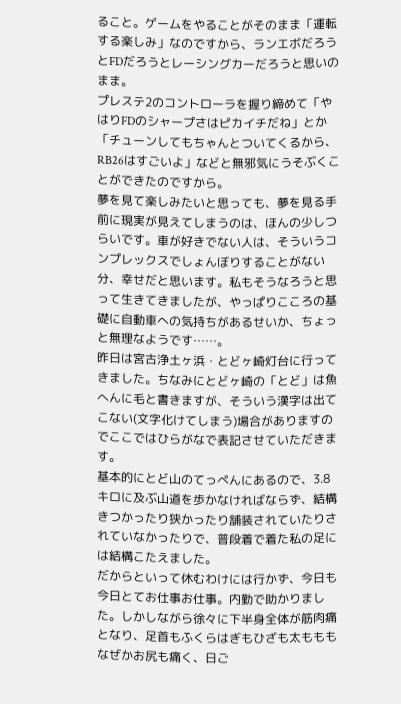ること。ゲームをやることがそのまま「運転する楽しみ」なのですから、ランエボだろうとFDだろうとレーシングカーだろうと思いのまま。
プレステ2のコントローラを握り締めて「やはりFDのシャープさはピカイチだね」とか「チューンしてもちゃんとついてくるから、RB26はすごいよ」などと無邪気にうそぶくことができたのですから。
夢を見て楽しみたいと思っても、夢を見る手前に現実が見えてしまうのは、ほんの少しつらいです。車が好きでない人は、そういうコンプレックスでしょんぼりすることがない分、幸せだと思います。私もそうなろうと思って生きてきましたが、やっぱりこころの基礎に自動車への気持ちがあるせいか、ちょっと無理なようです……。
昨日は宮古浄土ヶ浜・とどヶ崎灯台に行ってきました。ちなみにとどヶ崎の「とど」は魚へんに毛と書きますが、そういう漢字は出てこない(文字化けてしまう)場合がありますのでここではひらがなで表記させていただきます。
基本的にとど山のてっぺんにあるので、3.8キロに及ぶ山道を歩かなければならず、結構きつかったり狭かったり舗装されていたりされていなかったりで、普段着で着た私の足には結構こたえました。
だからといって休むわけには行かず、今日も今日とてお仕事お仕事。内勤で助かりました。しかしながら徐々に下半身全体が筋肉痛となり、足首もふくらはぎもひざも太もももなぜかお尻も痛く、日ご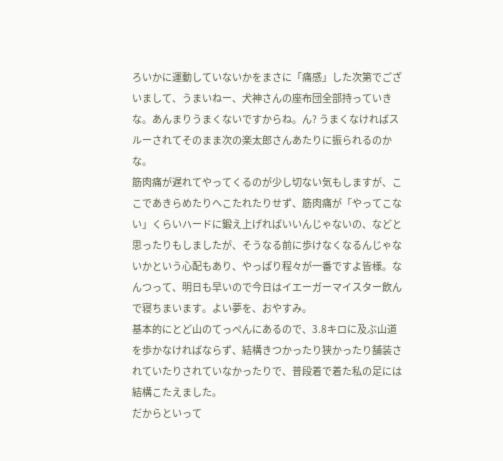ろいかに運動していないかをまさに「痛感」した次第でございまして、うまいねー、犬神さんの座布団全部持っていきな。あんまりうまくないですからね。ん? うまくなければスルーされてそのまま次の楽太郎さんあたりに振られるのかな。
筋肉痛が遅れてやってくるのが少し切ない気もしますが、ここであきらめたりへこたれたりせず、筋肉痛が「やってこない」くらいハードに鍛え上げればいいんじゃないの、などと思ったりもしましたが、そうなる前に歩けなくなるんじゃないかという心配もあり、やっぱり程々が一番ですよ皆様。なんつって、明日も早いので今日はイエーガーマイスター飲んで寝ちまいます。よい夢を、おやすみ。
基本的にとど山のてっぺんにあるので、3.8キロに及ぶ山道を歩かなければならず、結構きつかったり狭かったり舗装されていたりされていなかったりで、普段着で着た私の足には結構こたえました。
だからといって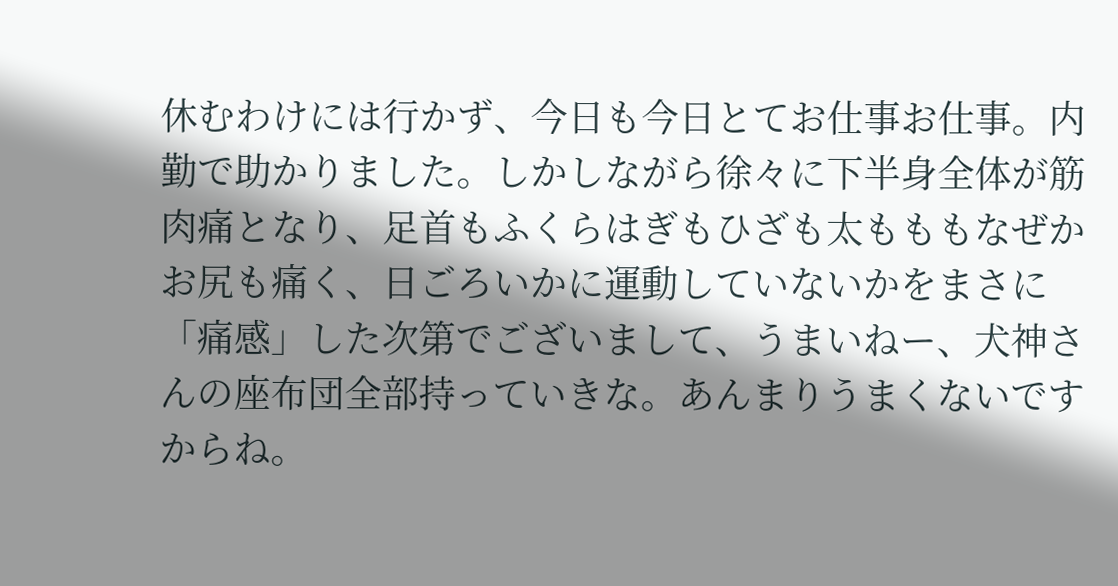休むわけには行かず、今日も今日とてお仕事お仕事。内勤で助かりました。しかしながら徐々に下半身全体が筋肉痛となり、足首もふくらはぎもひざも太もももなぜかお尻も痛く、日ごろいかに運動していないかをまさに「痛感」した次第でございまして、うまいねー、犬神さんの座布団全部持っていきな。あんまりうまくないですからね。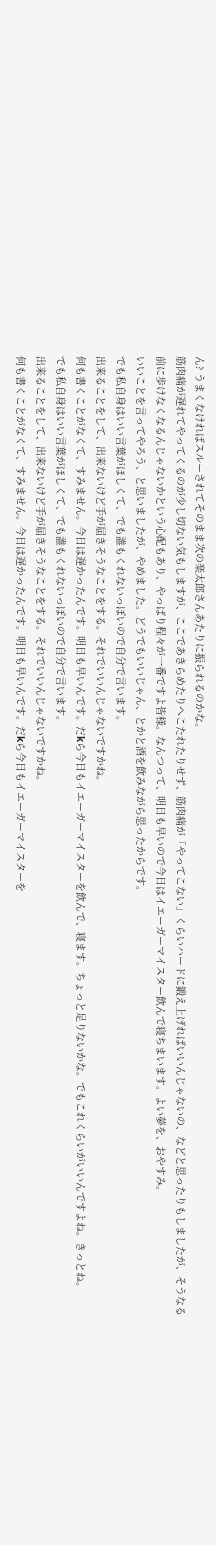ん? うまくなければスルーされてそのまま次の楽太郎さんあたりに振られるのかな。
筋肉痛が遅れてやってくるのが少し切ない気もしますが、ここであきらめたりへこたれたりせず、筋肉痛が「やってこない」くらいハードに鍛え上げればいいんじゃないの、などと思ったりもしましたが、そうなる前に歩けなくなるんじゃないかという心配もあり、やっぱり程々が一番ですよ皆様。なんつって、明日も早いので今日はイエーガーマイスター飲んで寝ちまいます。よい夢を、おやすみ。
いいことを言ってやろう、と思いましたが、やめました。どうでもいいじゃん、とかと酒を飲みながら思ったからです。
でも私自身はいい言葉がほしくて、でも誰もくれないっぽいので自分で言います。
出来ることをして、出来ないけど手が届きそうなことをする。それでいいんじゃないですかね。
何も書くことがなくて、すみません。今日は遅かったんです。明日も早いんです。だkら今日もイエーガーマイスターを飲んで、寝ます。ちょっと足りないかな。でもこれくらいがいいんですよね。きっとね。
でも私自身はいい言葉がほしくて、でも誰もくれないっぽいので自分で言います。
出来ることをして、出来ないけど手が届きそうなことをする。それでいいんじゃないですかね。
何も書くことがなくて、すみません。今日は遅かったんです。明日も早いんです。だkら今日もイエーガーマイスターを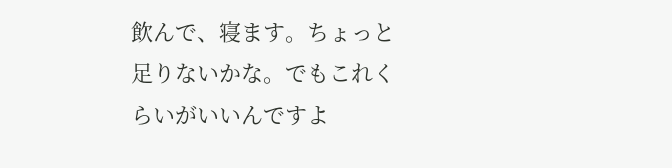飲んで、寝ます。ちょっと足りないかな。でもこれくらいがいいんですよ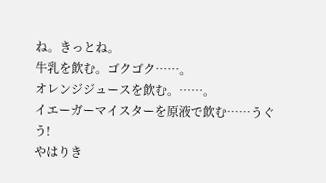ね。きっとね。
牛乳を飲む。ゴクゴク……。
オレンジジュースを飲む。……。
イエーガーマイスターを原液で飲む……うぐう!
やはりき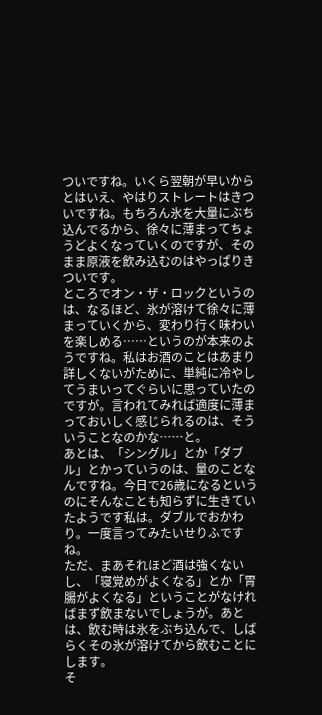ついですね。いくら翌朝が早いからとはいえ、やはりストレートはきついですね。もちろん氷を大量にぶち込んでるから、徐々に薄まってちょうどよくなっていくのですが、そのまま原液を飲み込むのはやっぱりきついです。
ところでオン・ザ・ロックというのは、なるほど、氷が溶けて徐々に薄まっていくから、変わり行く味わいを楽しめる……というのが本来のようですね。私はお酒のことはあまり詳しくないがために、単純に冷やしてうまいってぐらいに思っていたのですが。言われてみれば適度に薄まっておいしく感じられるのは、そういうことなのかな……と。
あとは、「シングル」とか「ダブル」とかっていうのは、量のことなんですね。今日で26歳になるというのにそんなことも知らずに生きていたようです私は。ダブルでおかわり。一度言ってみたいせりふですね。
ただ、まあそれほど酒は強くないし、「寝覚めがよくなる」とか「胃腸がよくなる」ということがなければまず飲まないでしょうが。あとは、飲む時は氷をぶち込んで、しばらくその氷が溶けてから飲むことにします。
そ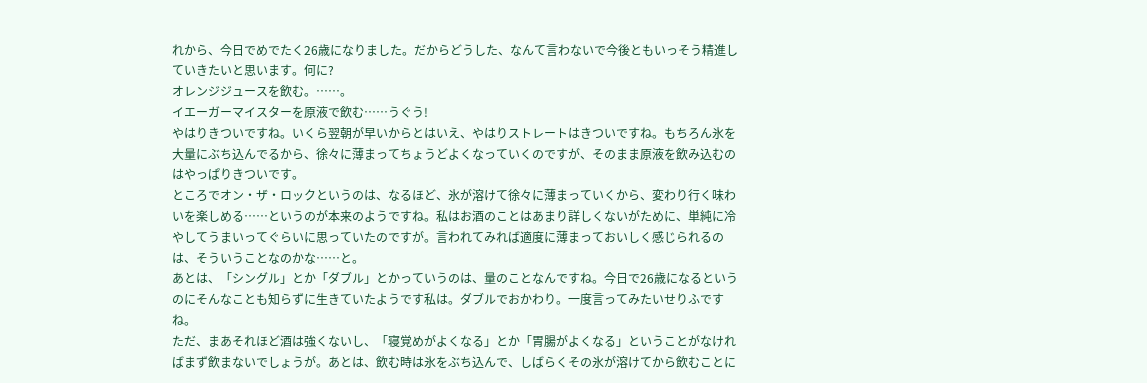れから、今日でめでたく26歳になりました。だからどうした、なんて言わないで今後ともいっそう精進していきたいと思います。何に?
オレンジジュースを飲む。……。
イエーガーマイスターを原液で飲む……うぐう!
やはりきついですね。いくら翌朝が早いからとはいえ、やはりストレートはきついですね。もちろん氷を大量にぶち込んでるから、徐々に薄まってちょうどよくなっていくのですが、そのまま原液を飲み込むのはやっぱりきついです。
ところでオン・ザ・ロックというのは、なるほど、氷が溶けて徐々に薄まっていくから、変わり行く味わいを楽しめる……というのが本来のようですね。私はお酒のことはあまり詳しくないがために、単純に冷やしてうまいってぐらいに思っていたのですが。言われてみれば適度に薄まっておいしく感じられるのは、そういうことなのかな……と。
あとは、「シングル」とか「ダブル」とかっていうのは、量のことなんですね。今日で26歳になるというのにそんなことも知らずに生きていたようです私は。ダブルでおかわり。一度言ってみたいせりふですね。
ただ、まあそれほど酒は強くないし、「寝覚めがよくなる」とか「胃腸がよくなる」ということがなければまず飲まないでしょうが。あとは、飲む時は氷をぶち込んで、しばらくその氷が溶けてから飲むことに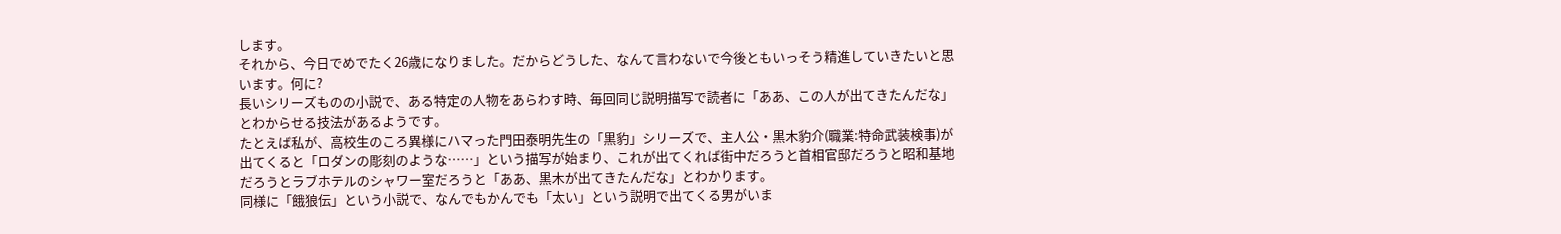します。
それから、今日でめでたく26歳になりました。だからどうした、なんて言わないで今後ともいっそう精進していきたいと思います。何に?
長いシリーズものの小説で、ある特定の人物をあらわす時、毎回同じ説明描写で読者に「ああ、この人が出てきたんだな」とわからせる技法があるようです。
たとえば私が、高校生のころ異様にハマった門田泰明先生の「黒豹」シリーズで、主人公・黒木豹介(職業:特命武装検事)が出てくると「ロダンの彫刻のような……」という描写が始まり、これが出てくれば街中だろうと首相官邸だろうと昭和基地だろうとラブホテルのシャワー室だろうと「ああ、黒木が出てきたんだな」とわかります。
同様に「餓狼伝」という小説で、なんでもかんでも「太い」という説明で出てくる男がいま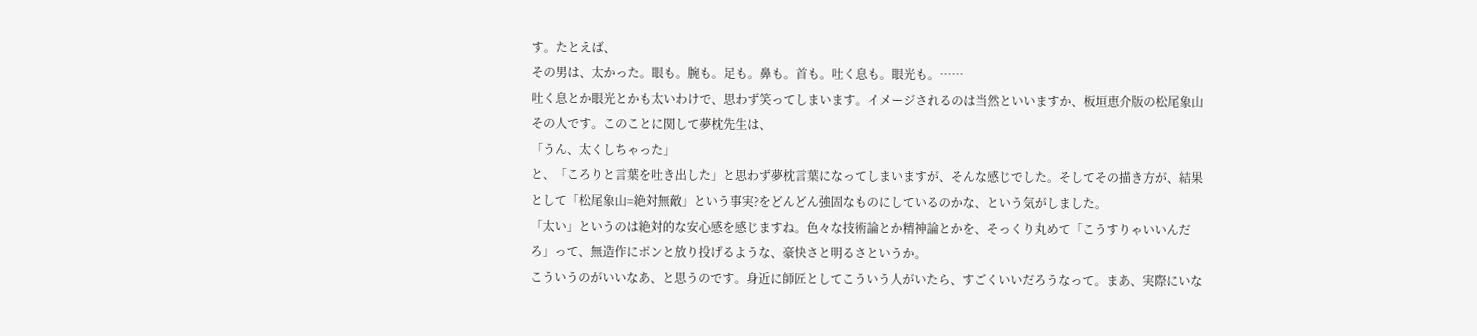す。たとえば、
その男は、太かった。眼も。腕も。足も。鼻も。首も。吐く息も。眼光も。……
吐く息とか眼光とかも太いわけで、思わず笑ってしまいます。イメージされるのは当然といいますか、板垣恵介版の松尾象山その人です。このことに関して夢枕先生は、
「うん、太くしちゃった」
と、「ころりと言葉を吐き出した」と思わず夢枕言葉になってしまいますが、そんな感じでした。そしてその描き方が、結果として「松尾象山=絶対無敵」という事実?をどんどん強固なものにしているのかな、という気がしました。
「太い」というのは絶対的な安心感を感じますね。色々な技術論とか精神論とかを、そっくり丸めて「こうすりゃいいんだろ」って、無造作にポンと放り投げるような、豪快さと明るさというか。
こういうのがいいなあ、と思うのです。身近に師匠としてこういう人がいたら、すごくいいだろうなって。まあ、実際にいな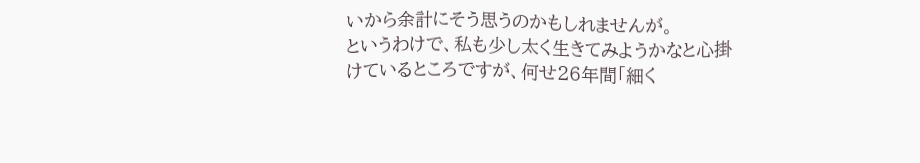いから余計にそう思うのかもしれませんが。
というわけで、私も少し太く生きてみようかなと心掛けているところですが、何せ26年間「細く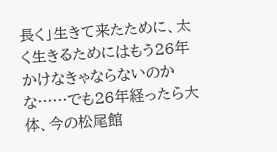長く」生きて来たために、太く生きるためにはもう26年かけなきゃならないのかな……でも26年経ったら大体、今の松尾館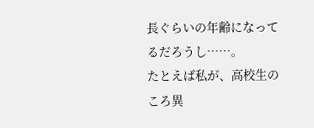長ぐらいの年齢になってるだろうし……。
たとえば私が、高校生のころ異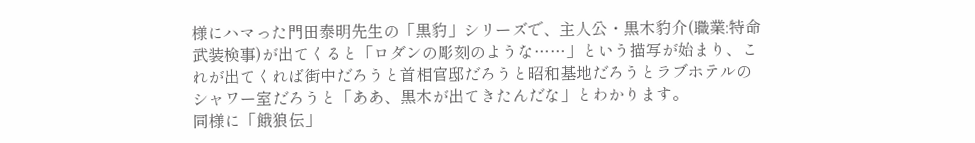様にハマった門田泰明先生の「黒豹」シリーズで、主人公・黒木豹介(職業:特命武装検事)が出てくると「ロダンの彫刻のような……」という描写が始まり、これが出てくれば街中だろうと首相官邸だろうと昭和基地だろうとラブホテルのシャワー室だろうと「ああ、黒木が出てきたんだな」とわかります。
同様に「餓狼伝」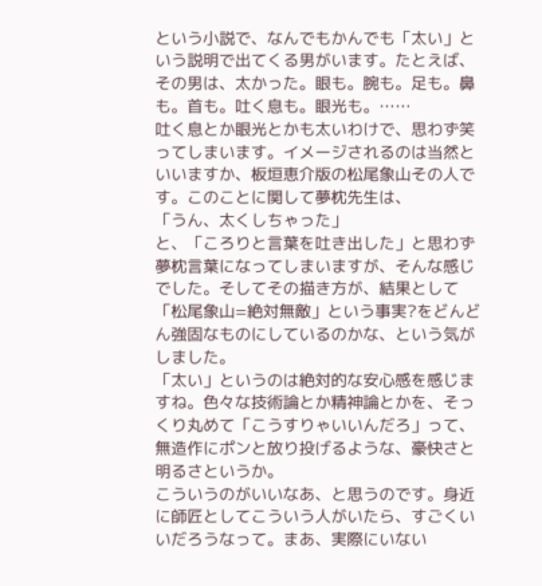という小説で、なんでもかんでも「太い」という説明で出てくる男がいます。たとえば、
その男は、太かった。眼も。腕も。足も。鼻も。首も。吐く息も。眼光も。……
吐く息とか眼光とかも太いわけで、思わず笑ってしまいます。イメージされるのは当然といいますか、板垣恵介版の松尾象山その人です。このことに関して夢枕先生は、
「うん、太くしちゃった」
と、「ころりと言葉を吐き出した」と思わず夢枕言葉になってしまいますが、そんな感じでした。そしてその描き方が、結果として「松尾象山=絶対無敵」という事実?をどんどん強固なものにしているのかな、という気がしました。
「太い」というのは絶対的な安心感を感じますね。色々な技術論とか精神論とかを、そっくり丸めて「こうすりゃいいんだろ」って、無造作にポンと放り投げるような、豪快さと明るさというか。
こういうのがいいなあ、と思うのです。身近に師匠としてこういう人がいたら、すごくいいだろうなって。まあ、実際にいない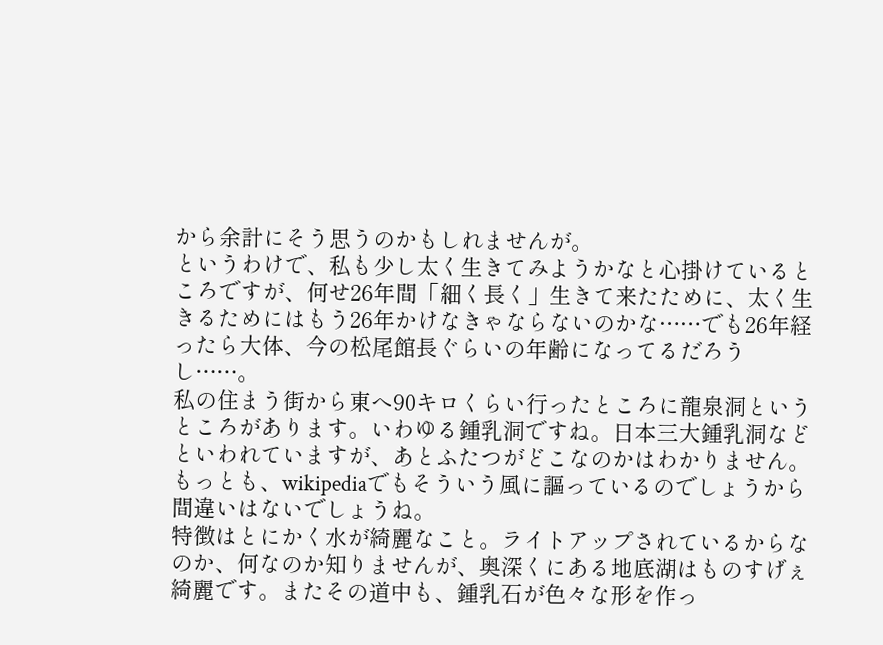から余計にそう思うのかもしれませんが。
というわけで、私も少し太く生きてみようかなと心掛けているところですが、何せ26年間「細く長く」生きて来たために、太く生きるためにはもう26年かけなきゃならないのかな……でも26年経ったら大体、今の松尾館長ぐらいの年齢になってるだろうし……。
私の住まう街から東へ90キロくらい行ったところに龍泉洞というところがあります。いわゆる鍾乳洞ですね。日本三大鍾乳洞などといわれていますが、あとふたつがどこなのかはわかりません。もっとも、wikipediaでもそういう風に謳っているのでしょうから間違いはないでしょうね。
特徴はとにかく水が綺麗なこと。ライトアップされているからなのか、何なのか知りませんが、奥深くにある地底湖はものすげぇ綺麗です。またその道中も、鍾乳石が色々な形を作っ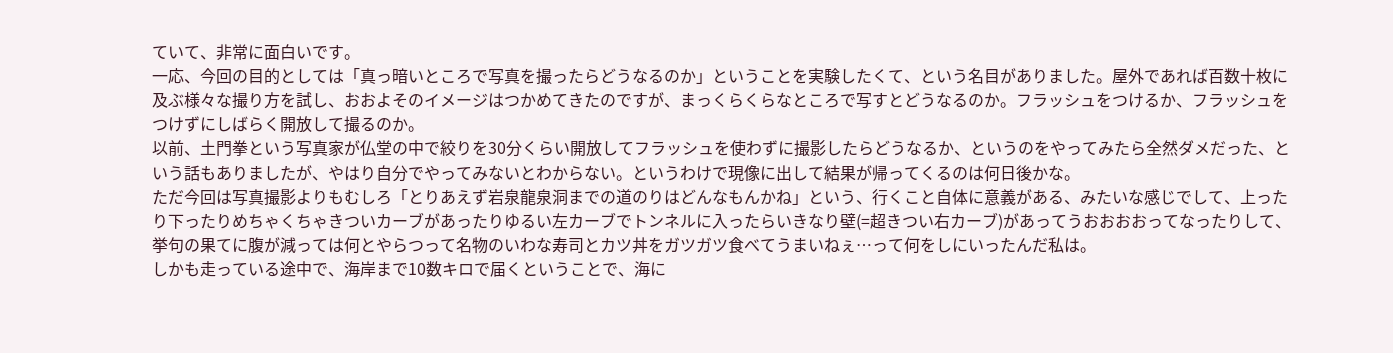ていて、非常に面白いです。
一応、今回の目的としては「真っ暗いところで写真を撮ったらどうなるのか」ということを実験したくて、という名目がありました。屋外であれば百数十枚に及ぶ様々な撮り方を試し、おおよそのイメージはつかめてきたのですが、まっくらくらなところで写すとどうなるのか。フラッシュをつけるか、フラッシュをつけずにしばらく開放して撮るのか。
以前、土門拳という写真家が仏堂の中で絞りを30分くらい開放してフラッシュを使わずに撮影したらどうなるか、というのをやってみたら全然ダメだった、という話もありましたが、やはり自分でやってみないとわからない。というわけで現像に出して結果が帰ってくるのは何日後かな。
ただ今回は写真撮影よりもむしろ「とりあえず岩泉龍泉洞までの道のりはどんなもんかね」という、行くこと自体に意義がある、みたいな感じでして、上ったり下ったりめちゃくちゃきついカーブがあったりゆるい左カーブでトンネルに入ったらいきなり壁(=超きつい右カーブ)があってうおおおおってなったりして、挙句の果てに腹が減っては何とやらつって名物のいわな寿司とカツ丼をガツガツ食べてうまいねぇ…って何をしにいったんだ私は。
しかも走っている途中で、海岸まで10数キロで届くということで、海に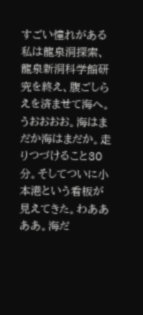すごい憧れがある私は龍泉洞探索、龍泉新洞科学館研究を終え、腹ごしらえを済ませて海へ。うおおおお。海はまだか海はまだか。走りつづけること30分。そしてついに小本港という看板が見えてきた。わああああ。海だ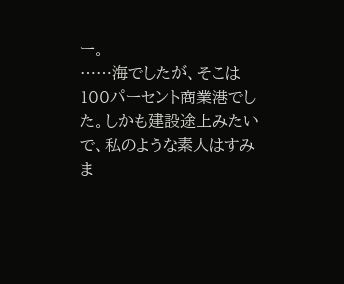ー。
……海でしたが、そこは100パーセント商業港でした。しかも建設途上みたいで、私のような素人はすみま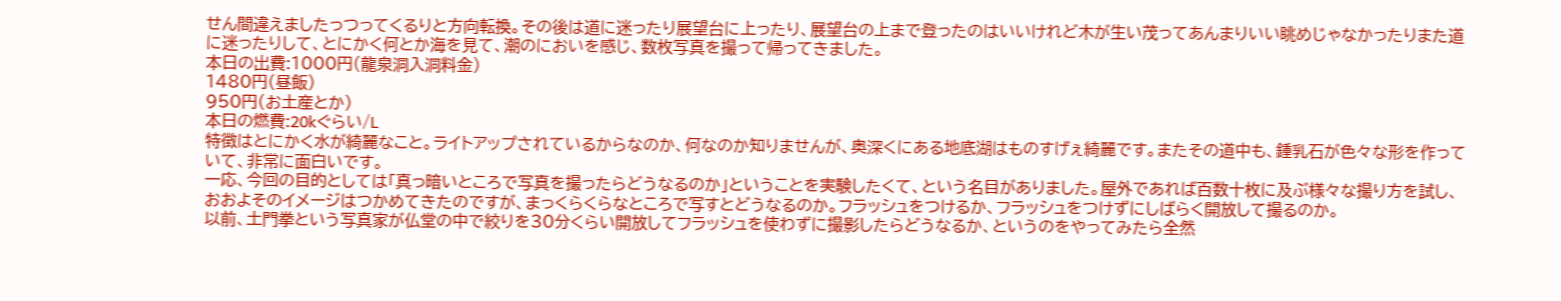せん間違えましたっつってくるりと方向転換。その後は道に迷ったり展望台に上ったり、展望台の上まで登ったのはいいけれど木が生い茂ってあんまりいい眺めじゃなかったりまた道に迷ったりして、とにかく何とか海を見て、潮のにおいを感じ、数枚写真を撮って帰ってきました。
本日の出費:1000円(龍泉洞入洞料金)
1480円(昼飯)
950円(お土産とか)
本日の燃費:20kぐらい/L
特徴はとにかく水が綺麗なこと。ライトアップされているからなのか、何なのか知りませんが、奥深くにある地底湖はものすげぇ綺麗です。またその道中も、鍾乳石が色々な形を作っていて、非常に面白いです。
一応、今回の目的としては「真っ暗いところで写真を撮ったらどうなるのか」ということを実験したくて、という名目がありました。屋外であれば百数十枚に及ぶ様々な撮り方を試し、おおよそのイメージはつかめてきたのですが、まっくらくらなところで写すとどうなるのか。フラッシュをつけるか、フラッシュをつけずにしばらく開放して撮るのか。
以前、土門拳という写真家が仏堂の中で絞りを30分くらい開放してフラッシュを使わずに撮影したらどうなるか、というのをやってみたら全然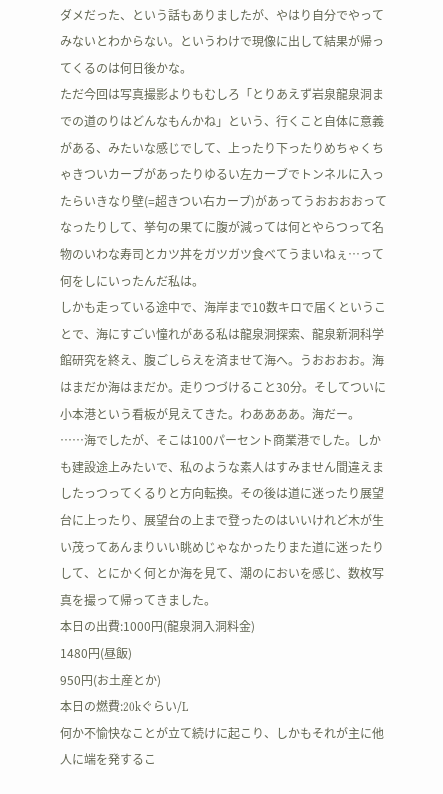ダメだった、という話もありましたが、やはり自分でやってみないとわからない。というわけで現像に出して結果が帰ってくるのは何日後かな。
ただ今回は写真撮影よりもむしろ「とりあえず岩泉龍泉洞までの道のりはどんなもんかね」という、行くこと自体に意義がある、みたいな感じでして、上ったり下ったりめちゃくちゃきついカーブがあったりゆるい左カーブでトンネルに入ったらいきなり壁(=超きつい右カーブ)があってうおおおおってなったりして、挙句の果てに腹が減っては何とやらつって名物のいわな寿司とカツ丼をガツガツ食べてうまいねぇ…って何をしにいったんだ私は。
しかも走っている途中で、海岸まで10数キロで届くということで、海にすごい憧れがある私は龍泉洞探索、龍泉新洞科学館研究を終え、腹ごしらえを済ませて海へ。うおおおお。海はまだか海はまだか。走りつづけること30分。そしてついに小本港という看板が見えてきた。わああああ。海だー。
……海でしたが、そこは100パーセント商業港でした。しかも建設途上みたいで、私のような素人はすみません間違えましたっつってくるりと方向転換。その後は道に迷ったり展望台に上ったり、展望台の上まで登ったのはいいけれど木が生い茂ってあんまりいい眺めじゃなかったりまた道に迷ったりして、とにかく何とか海を見て、潮のにおいを感じ、数枚写真を撮って帰ってきました。
本日の出費:1000円(龍泉洞入洞料金)
1480円(昼飯)
950円(お土産とか)
本日の燃費:20kぐらい/L
何か不愉快なことが立て続けに起こり、しかもそれが主に他人に端を発するこ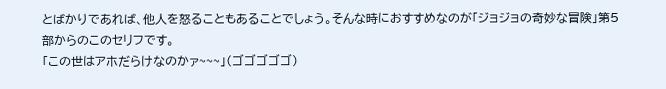とばかりであれば、他人を怒ることもあることでしょう。そんな時におすすめなのが「ジョジョの奇妙な冒険」第5部からのこのセリフです。
「この世はアホだらけなのかァ~~~」(ゴゴゴゴゴ)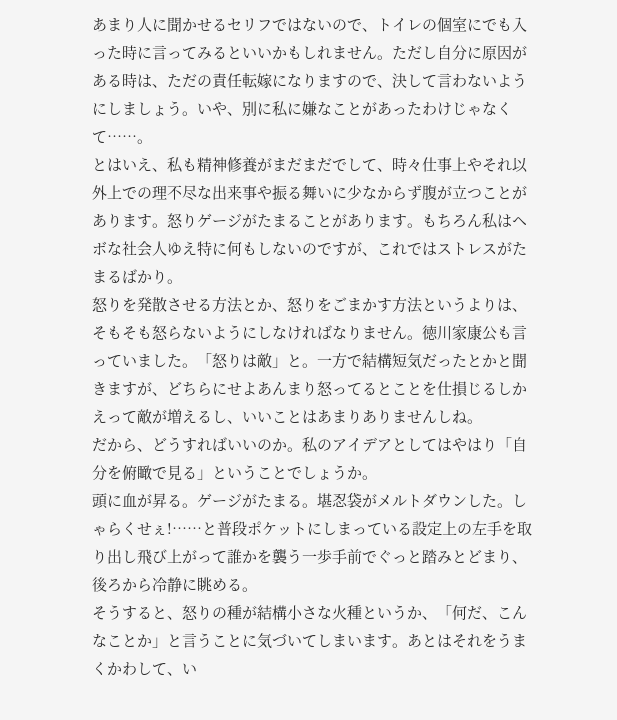あまり人に聞かせるセリフではないので、トイレの個室にでも入った時に言ってみるといいかもしれません。ただし自分に原因がある時は、ただの責任転嫁になりますので、決して言わないようにしましょう。いや、別に私に嫌なことがあったわけじゃなくて……。
とはいえ、私も精神修養がまだまだでして、時々仕事上やそれ以外上での理不尽な出来事や振る舞いに少なからず腹が立つことがあります。怒りゲージがたまることがあります。もちろん私はヘボな社会人ゆえ特に何もしないのですが、これではストレスがたまるばかり。
怒りを発散させる方法とか、怒りをごまかす方法というよりは、そもそも怒らないようにしなければなりません。徳川家康公も言っていました。「怒りは敵」と。一方で結構短気だったとかと聞きますが、どちらにせよあんまり怒ってるとことを仕損じるしかえって敵が増えるし、いいことはあまりありませんしね。
だから、どうすればいいのか。私のアイデアとしてはやはり「自分を俯瞰で見る」ということでしょうか。
頭に血が昇る。ゲージがたまる。堪忍袋がメルトダウンした。しゃらくせぇ!……と普段ポケットにしまっている設定上の左手を取り出し飛び上がって誰かを襲う一歩手前でぐっと踏みとどまり、後ろから冷静に眺める。
そうすると、怒りの種が結構小さな火種というか、「何だ、こんなことか」と言うことに気づいてしまいます。あとはそれをうまくかわして、い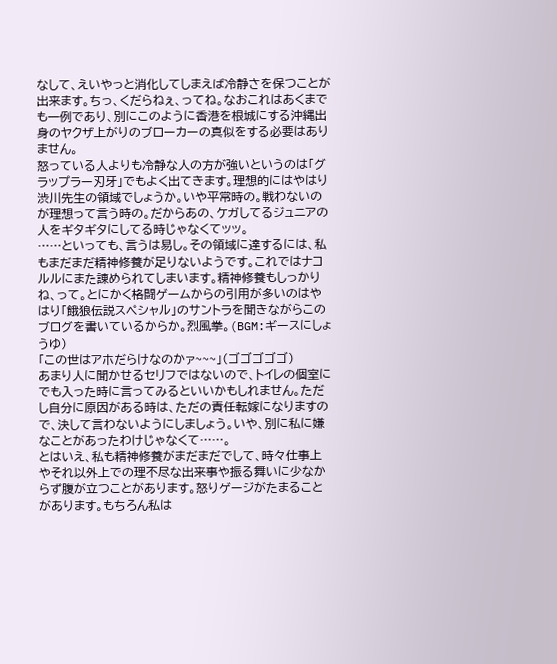なして、えいやっと消化してしまえば冷静さを保つことが出来ます。ちっ、くだらねぇ、ってね。なおこれはあくまでも一例であり、別にこのように香港を根城にする沖縄出身のヤクザ上がりのブローカーの真似をする必要はありません。
怒っている人よりも冷静な人の方が強いというのは「グラップラー刃牙」でもよく出てきます。理想的にはやはり渋川先生の領域でしょうか。いや平常時の。戦わないのが理想って言う時の。だからあの、ケガしてるジュニアの人をギタギタにしてる時じゃなくてッッ。
……といっても、言うは易し。その領域に達するには、私もまだまだ精神修養が足りないようです。これではナコルルにまた諌められてしまいます。精神修養もしっかりね、って。とにかく格闘ゲームからの引用が多いのはやはり「餓狼伝説スペシャル」のサントラを聞きながらこのブログを書いているからか。烈風拳。(BGM:ギースにしょうゆ)
「この世はアホだらけなのかァ~~~」(ゴゴゴゴゴ)
あまり人に聞かせるセリフではないので、トイレの個室にでも入った時に言ってみるといいかもしれません。ただし自分に原因がある時は、ただの責任転嫁になりますので、決して言わないようにしましょう。いや、別に私に嫌なことがあったわけじゃなくて……。
とはいえ、私も精神修養がまだまだでして、時々仕事上やそれ以外上での理不尽な出来事や振る舞いに少なからず腹が立つことがあります。怒りゲージがたまることがあります。もちろん私は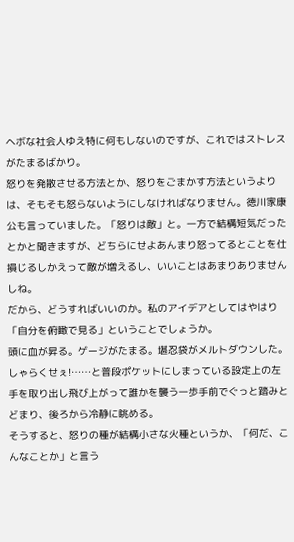ヘボな社会人ゆえ特に何もしないのですが、これではストレスがたまるばかり。
怒りを発散させる方法とか、怒りをごまかす方法というよりは、そもそも怒らないようにしなければなりません。徳川家康公も言っていました。「怒りは敵」と。一方で結構短気だったとかと聞きますが、どちらにせよあんまり怒ってるとことを仕損じるしかえって敵が増えるし、いいことはあまりありませんしね。
だから、どうすればいいのか。私のアイデアとしてはやはり「自分を俯瞰で見る」ということでしょうか。
頭に血が昇る。ゲージがたまる。堪忍袋がメルトダウンした。しゃらくせぇ!……と普段ポケットにしまっている設定上の左手を取り出し飛び上がって誰かを襲う一歩手前でぐっと踏みとどまり、後ろから冷静に眺める。
そうすると、怒りの種が結構小さな火種というか、「何だ、こんなことか」と言う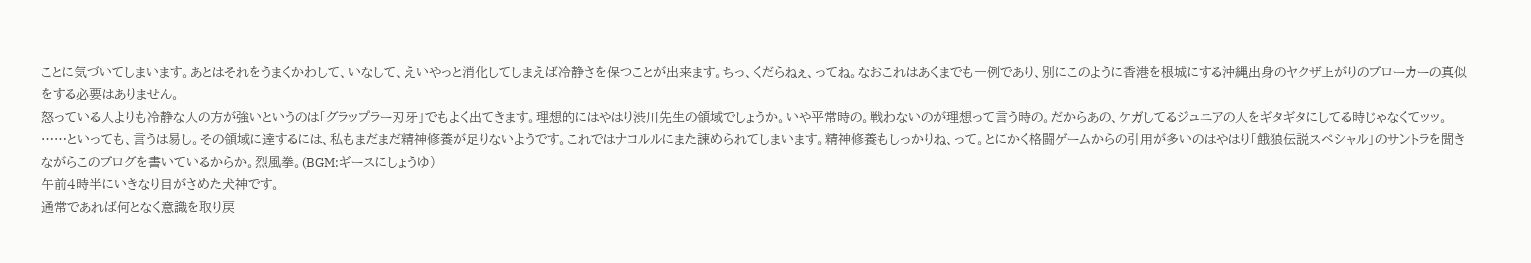ことに気づいてしまいます。あとはそれをうまくかわして、いなして、えいやっと消化してしまえば冷静さを保つことが出来ます。ちっ、くだらねぇ、ってね。なおこれはあくまでも一例であり、別にこのように香港を根城にする沖縄出身のヤクザ上がりのブローカーの真似をする必要はありません。
怒っている人よりも冷静な人の方が強いというのは「グラップラー刃牙」でもよく出てきます。理想的にはやはり渋川先生の領域でしょうか。いや平常時の。戦わないのが理想って言う時の。だからあの、ケガしてるジュニアの人をギタギタにしてる時じゃなくてッッ。
……といっても、言うは易し。その領域に達するには、私もまだまだ精神修養が足りないようです。これではナコルルにまた諌められてしまいます。精神修養もしっかりね、って。とにかく格闘ゲームからの引用が多いのはやはり「餓狼伝説スペシャル」のサントラを聞きながらこのブログを書いているからか。烈風拳。(BGM:ギースにしょうゆ)
午前4時半にいきなり目がさめた犬神です。
通常であれば何となく意識を取り戻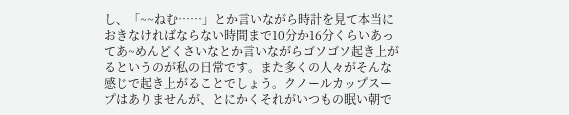し、「~~ねむ……」とか言いながら時計を見て本当におきなければならない時間まで10分か16分くらいあってあ~めんどくさいなとか言いながらゴソゴソ起き上がるというのが私の日常です。また多くの人々がそんな感じで起き上がることでしょう。クノールカップスープはありませんが、とにかくそれがいつもの眠い朝で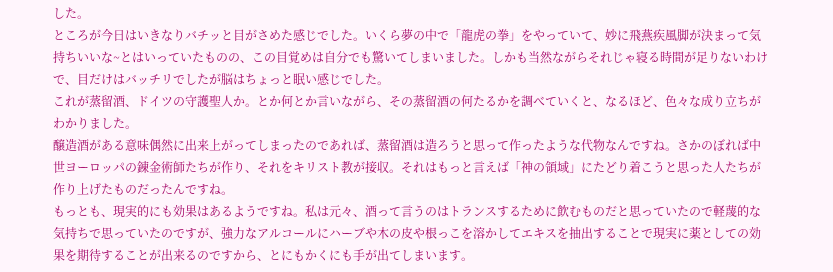した。
ところが今日はいきなりバチッと目がさめた感じでした。いくら夢の中で「龍虎の拳」をやっていて、妙に飛燕疾風脚が決まって気持ちいいな~とはいっていたものの、この目覚めは自分でも驚いてしまいました。しかも当然ながらそれじゃ寝る時間が足りないわけで、目だけはバッチリでしたが脳はちょっと眠い感じでした。
これが蒸留酒、ドイツの守護聖人か。とか何とか言いながら、その蒸留酒の何たるかを調べていくと、なるほど、色々な成り立ちがわかりました。
醸造酒がある意味偶然に出来上がってしまったのであれば、蒸留酒は造ろうと思って作ったような代物なんですね。さかのぼれば中世ヨーロッパの錬金術師たちが作り、それをキリスト教が接収。それはもっと言えば「神の領域」にたどり着こうと思った人たちが作り上げたものだったんですね。
もっとも、現実的にも効果はあるようですね。私は元々、酒って言うのはトランスするために飲むものだと思っていたので軽蔑的な気持ちで思っていたのですが、強力なアルコールにハーブや木の皮や根っこを溶かしてエキスを抽出することで現実に薬としての効果を期待することが出来るのですから、とにもかくにも手が出てしまいます。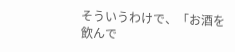そういうわけで、「お酒を飲んで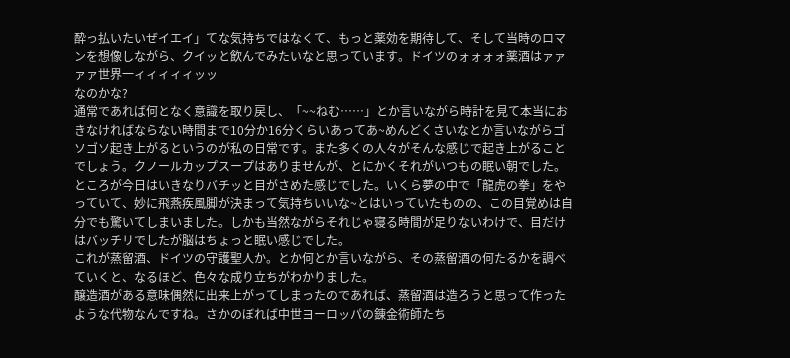酔っ払いたいぜイエイ」てな気持ちではなくて、もっと薬効を期待して、そして当時のロマンを想像しながら、クイッと飲んでみたいなと思っています。ドイツのォォォォ薬酒はァァァァ世界一ィィィィィッッ
なのかな?
通常であれば何となく意識を取り戻し、「~~ねむ……」とか言いながら時計を見て本当におきなければならない時間まで10分か16分くらいあってあ~めんどくさいなとか言いながらゴソゴソ起き上がるというのが私の日常です。また多くの人々がそんな感じで起き上がることでしょう。クノールカップスープはありませんが、とにかくそれがいつもの眠い朝でした。
ところが今日はいきなりバチッと目がさめた感じでした。いくら夢の中で「龍虎の拳」をやっていて、妙に飛燕疾風脚が決まって気持ちいいな~とはいっていたものの、この目覚めは自分でも驚いてしまいました。しかも当然ながらそれじゃ寝る時間が足りないわけで、目だけはバッチリでしたが脳はちょっと眠い感じでした。
これが蒸留酒、ドイツの守護聖人か。とか何とか言いながら、その蒸留酒の何たるかを調べていくと、なるほど、色々な成り立ちがわかりました。
醸造酒がある意味偶然に出来上がってしまったのであれば、蒸留酒は造ろうと思って作ったような代物なんですね。さかのぼれば中世ヨーロッパの錬金術師たち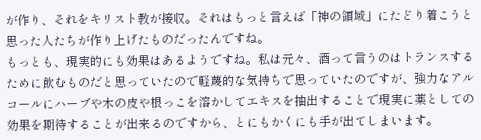が作り、それをキリスト教が接収。それはもっと言えば「神の領域」にたどり着こうと思った人たちが作り上げたものだったんですね。
もっとも、現実的にも効果はあるようですね。私は元々、酒って言うのはトランスするために飲むものだと思っていたので軽蔑的な気持ちで思っていたのですが、強力なアルコールにハーブや木の皮や根っこを溶かしてエキスを抽出することで現実に薬としての効果を期待することが出来るのですから、とにもかくにも手が出てしまいます。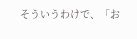そういうわけで、「お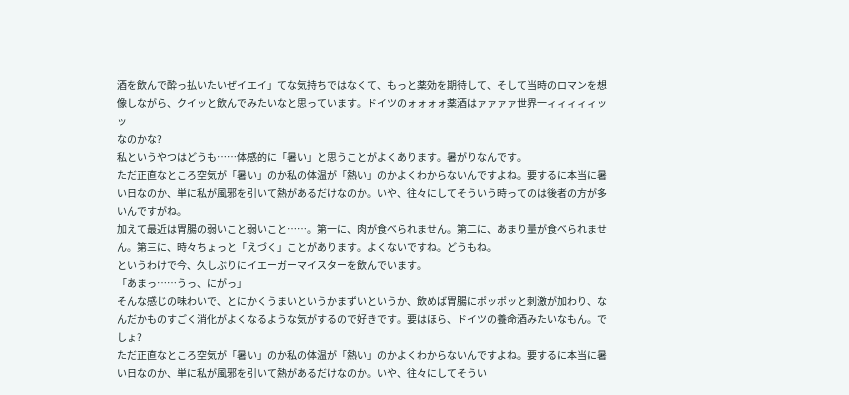酒を飲んで酔っ払いたいぜイエイ」てな気持ちではなくて、もっと薬効を期待して、そして当時のロマンを想像しながら、クイッと飲んでみたいなと思っています。ドイツのォォォォ薬酒はァァァァ世界一ィィィィィッッ
なのかな?
私というやつはどうも……体感的に「暑い」と思うことがよくあります。暑がりなんです。
ただ正直なところ空気が「暑い」のか私の体温が「熱い」のかよくわからないんですよね。要するに本当に暑い日なのか、単に私が風邪を引いて熱があるだけなのか。いや、往々にしてそういう時ってのは後者の方が多いんですがね。
加えて最近は胃腸の弱いこと弱いこと……。第一に、肉が食べられません。第二に、あまり量が食べられません。第三に、時々ちょっと「えづく」ことがあります。よくないですね。どうもね。
というわけで今、久しぶりにイエーガーマイスターを飲んでいます。
「あまっ……うっ、にがっ」
そんな感じの味わいで、とにかくうまいというかまずいというか、飲めば胃腸にポッポッと刺激が加わり、なんだかものすごく消化がよくなるような気がするので好きです。要はほら、ドイツの養命酒みたいなもん。でしょ?
ただ正直なところ空気が「暑い」のか私の体温が「熱い」のかよくわからないんですよね。要するに本当に暑い日なのか、単に私が風邪を引いて熱があるだけなのか。いや、往々にしてそうい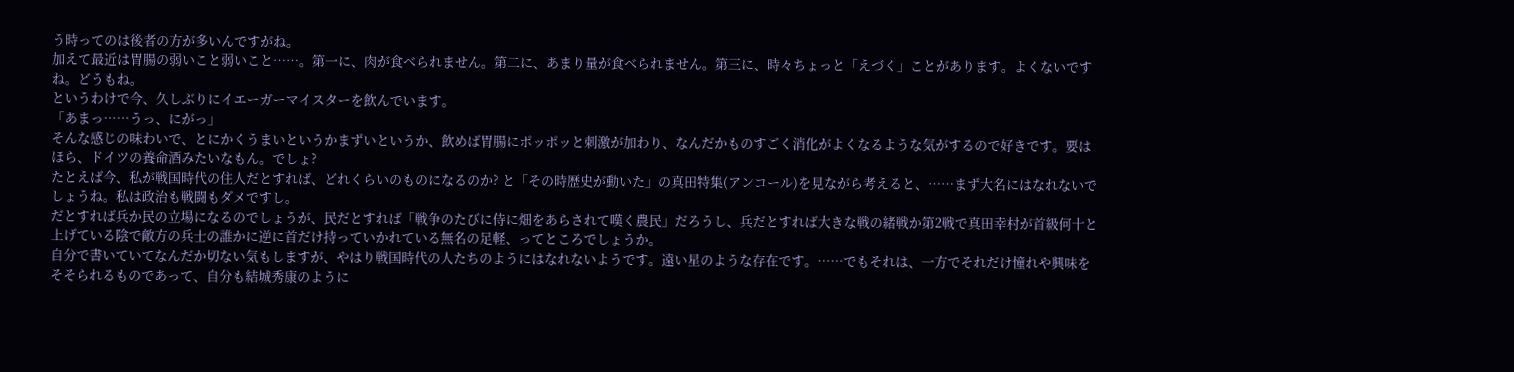う時ってのは後者の方が多いんですがね。
加えて最近は胃腸の弱いこと弱いこと……。第一に、肉が食べられません。第二に、あまり量が食べられません。第三に、時々ちょっと「えづく」ことがあります。よくないですね。どうもね。
というわけで今、久しぶりにイエーガーマイスターを飲んでいます。
「あまっ……うっ、にがっ」
そんな感じの味わいで、とにかくうまいというかまずいというか、飲めば胃腸にポッポッと刺激が加わり、なんだかものすごく消化がよくなるような気がするので好きです。要はほら、ドイツの養命酒みたいなもん。でしょ?
たとえば今、私が戦国時代の住人だとすれば、どれくらいのものになるのか? と「その時歴史が動いた」の真田特集(アンコール)を見ながら考えると、……まず大名にはなれないでしょうね。私は政治も戦闘もダメですし。
だとすれば兵か民の立場になるのでしょうが、民だとすれば「戦争のたびに侍に畑をあらされて嘆く農民」だろうし、兵だとすれば大きな戦の緒戦か第2戦で真田幸村が首級何十と上げている陰で敵方の兵士の誰かに逆に首だけ持っていかれている無名の足軽、ってところでしょうか。
自分で書いていてなんだか切ない気もしますが、やはり戦国時代の人たちのようにはなれないようです。遠い星のような存在です。……でもそれは、一方でそれだけ憧れや興味をそそられるものであって、自分も結城秀康のように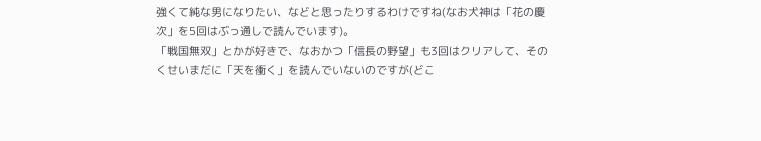強くて純な男になりたい、などと思ったりするわけですね(なお犬神は「花の慶次」を5回はぶっ通しで読んでいます)。
「戦国無双」とかが好きで、なおかつ「信長の野望」も3回はクリアして、そのくせいまだに「天を衝く」を読んでいないのですが(どこ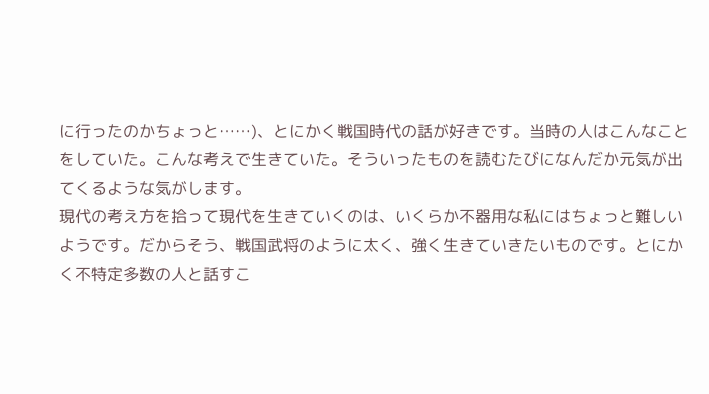に行ったのかちょっと……)、とにかく戦国時代の話が好きです。当時の人はこんなことをしていた。こんな考えで生きていた。そういったものを読むたびになんだか元気が出てくるような気がします。
現代の考え方を拾って現代を生きていくのは、いくらか不器用な私にはちょっと難しいようです。だからそう、戦国武将のように太く、強く生きていきたいものです。とにかく不特定多数の人と話すこ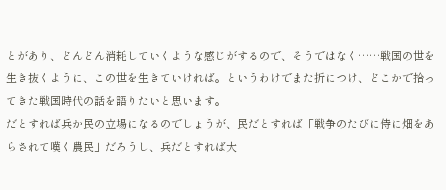とがあり、どんどん消耗していくような感じがするので、そうではなく……戦国の世を生き抜くように、この世を生きていければ。というわけでまた折につけ、どこかで拾ってきた戦国時代の話を語りたいと思います。
だとすれば兵か民の立場になるのでしょうが、民だとすれば「戦争のたびに侍に畑をあらされて嘆く農民」だろうし、兵だとすれば大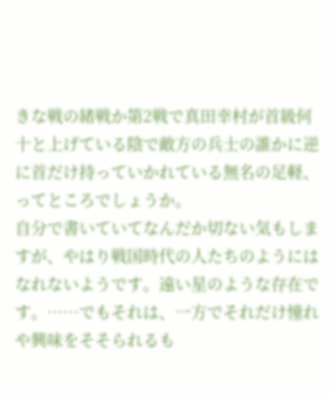きな戦の緒戦か第2戦で真田幸村が首級何十と上げている陰で敵方の兵士の誰かに逆に首だけ持っていかれている無名の足軽、ってところでしょうか。
自分で書いていてなんだか切ない気もしますが、やはり戦国時代の人たちのようにはなれないようです。遠い星のような存在です。……でもそれは、一方でそれだけ憧れや興味をそそられるも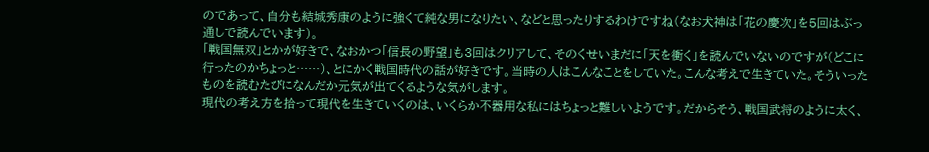のであって、自分も結城秀康のように強くて純な男になりたい、などと思ったりするわけですね(なお犬神は「花の慶次」を5回はぶっ通しで読んでいます)。
「戦国無双」とかが好きで、なおかつ「信長の野望」も3回はクリアして、そのくせいまだに「天を衝く」を読んでいないのですが(どこに行ったのかちょっと……)、とにかく戦国時代の話が好きです。当時の人はこんなことをしていた。こんな考えで生きていた。そういったものを読むたびになんだか元気が出てくるような気がします。
現代の考え方を拾って現代を生きていくのは、いくらか不器用な私にはちょっと難しいようです。だからそう、戦国武将のように太く、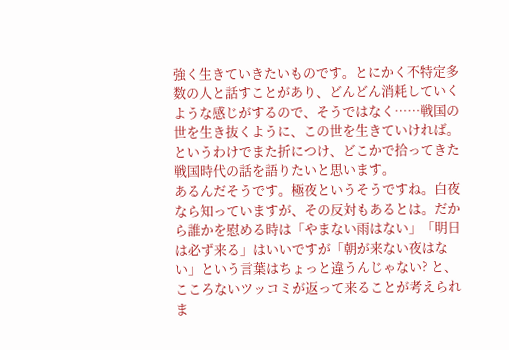強く生きていきたいものです。とにかく不特定多数の人と話すことがあり、どんどん消耗していくような感じがするので、そうではなく……戦国の世を生き抜くように、この世を生きていければ。というわけでまた折につけ、どこかで拾ってきた戦国時代の話を語りたいと思います。
あるんだそうです。極夜というそうですね。白夜なら知っていますが、その反対もあるとは。だから誰かを慰める時は「やまない雨はない」「明日は必ず来る」はいいですが「朝が来ない夜はない」という言葉はちょっと違うんじゃない? と、こころないツッコミが返って来ることが考えられま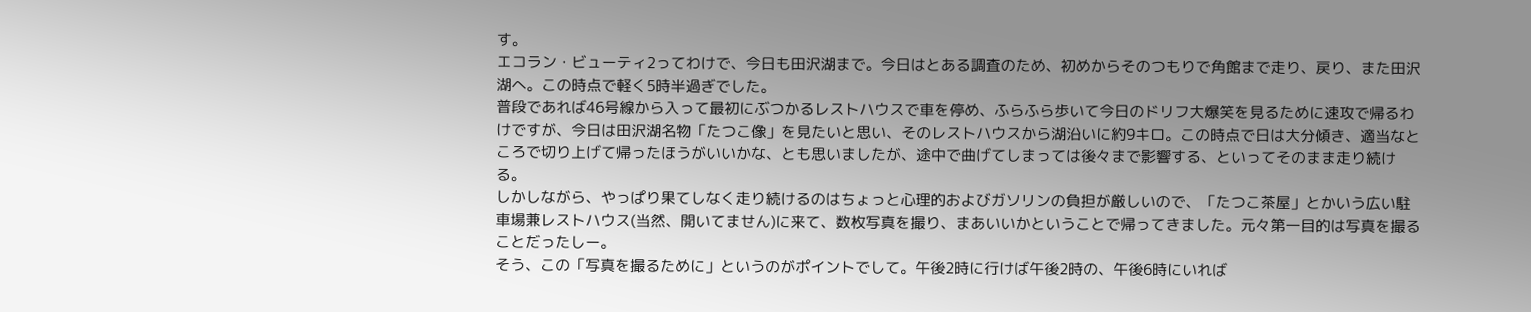す。
エコラン・ビューティ2ってわけで、今日も田沢湖まで。今日はとある調査のため、初めからそのつもりで角館まで走り、戻り、また田沢湖へ。この時点で軽く5時半過ぎでした。
普段であれば46号線から入って最初にぶつかるレストハウスで車を停め、ふらふら歩いて今日のドリフ大爆笑を見るために速攻で帰るわけですが、今日は田沢湖名物「たつこ像」を見たいと思い、そのレストハウスから湖沿いに約9キロ。この時点で日は大分傾き、適当なところで切り上げて帰ったほうがいいかな、とも思いましたが、途中で曲げてしまっては後々まで影響する、といってそのまま走り続ける。
しかしながら、やっぱり果てしなく走り続けるのはちょっと心理的およびガソリンの負担が厳しいので、「たつこ茶屋」とかいう広い駐車場兼レストハウス(当然、開いてません)に来て、数枚写真を撮り、まあいいかということで帰ってきました。元々第一目的は写真を撮ることだったしー。
そう、この「写真を撮るために」というのがポイントでして。午後2時に行けば午後2時の、午後6時にいれば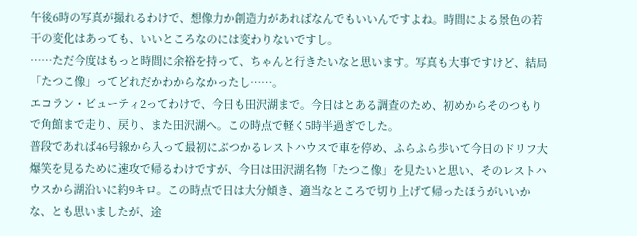午後6時の写真が撮れるわけで、想像力か創造力があればなんでもいいんですよね。時間による景色の若干の変化はあっても、いいところなのには変わりないですし。
……ただ今度はもっと時間に余裕を持って、ちゃんと行きたいなと思います。写真も大事ですけど、結局「たつこ像」ってどれだかわからなかったし……。
エコラン・ビューティ2ってわけで、今日も田沢湖まで。今日はとある調査のため、初めからそのつもりで角館まで走り、戻り、また田沢湖へ。この時点で軽く5時半過ぎでした。
普段であれば46号線から入って最初にぶつかるレストハウスで車を停め、ふらふら歩いて今日のドリフ大爆笑を見るために速攻で帰るわけですが、今日は田沢湖名物「たつこ像」を見たいと思い、そのレストハウスから湖沿いに約9キロ。この時点で日は大分傾き、適当なところで切り上げて帰ったほうがいいかな、とも思いましたが、途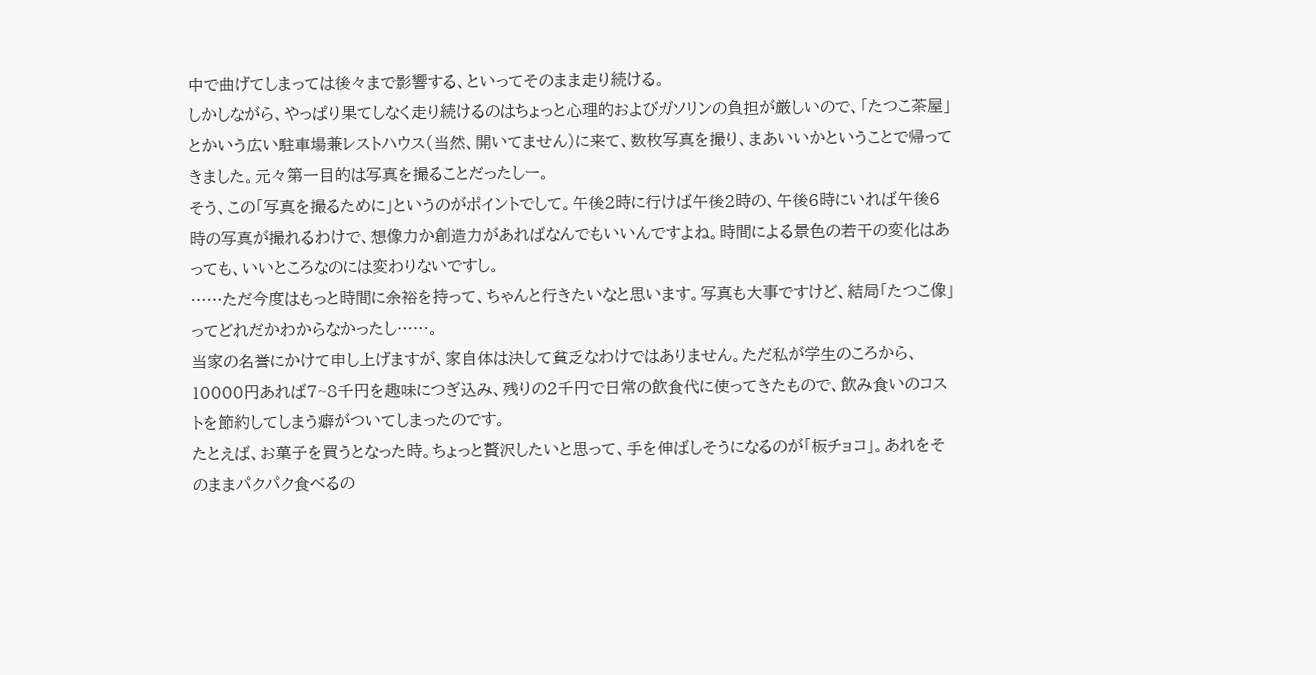中で曲げてしまっては後々まで影響する、といってそのまま走り続ける。
しかしながら、やっぱり果てしなく走り続けるのはちょっと心理的およびガソリンの負担が厳しいので、「たつこ茶屋」とかいう広い駐車場兼レストハウス(当然、開いてません)に来て、数枚写真を撮り、まあいいかということで帰ってきました。元々第一目的は写真を撮ることだったしー。
そう、この「写真を撮るために」というのがポイントでして。午後2時に行けば午後2時の、午後6時にいれば午後6時の写真が撮れるわけで、想像力か創造力があればなんでもいいんですよね。時間による景色の若干の変化はあっても、いいところなのには変わりないですし。
……ただ今度はもっと時間に余裕を持って、ちゃんと行きたいなと思います。写真も大事ですけど、結局「たつこ像」ってどれだかわからなかったし……。
当家の名誉にかけて申し上げますが、家自体は決して貧乏なわけではありません。ただ私が学生のころから、10000円あれば7~8千円を趣味につぎ込み、残りの2千円で日常の飲食代に使ってきたもので、飲み食いのコストを節約してしまう癖がついてしまったのです。
たとえば、お菓子を買うとなった時。ちょっと贅沢したいと思って、手を伸ばしそうになるのが「板チョコ」。あれをそのままパクパク食べるの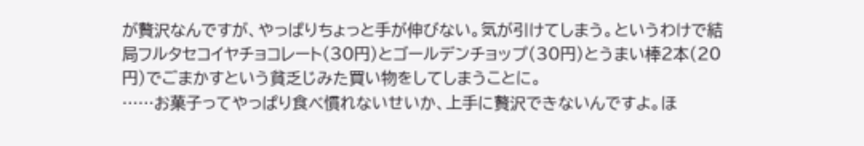が贅沢なんですが、やっぱりちょっと手が伸びない。気が引けてしまう。というわけで結局フルタセコイヤチョコレート(30円)とゴールデンチョップ(30円)とうまい棒2本(20円)でごまかすという貧乏じみた買い物をしてしまうことに。
……お菓子ってやっぱり食べ慣れないせいか、上手に贅沢できないんですよ。ほ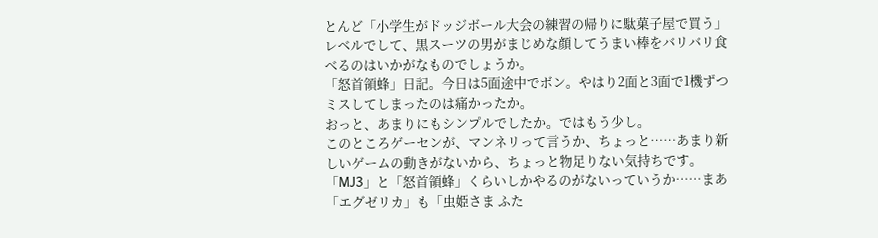とんど「小学生がドッジボール大会の練習の帰りに駄菓子屋で買う」レベルでして、黒スーツの男がまじめな顔してうまい棒をバリバリ食べるのはいかがなものでしょうか。
「怒首領蜂」日記。今日は5面途中でボン。やはり2面と3面で1機ずつミスしてしまったのは痛かったか。
おっと、あまりにもシンプルでしたか。ではもう少し。
このところゲーセンが、マンネリって言うか、ちょっと……あまり新しいゲームの動きがないから、ちょっと物足りない気持ちです。「MJ3」と「怒首領蜂」くらいしかやるのがないっていうか……まあ「エグゼリカ」も「虫姫さま ふた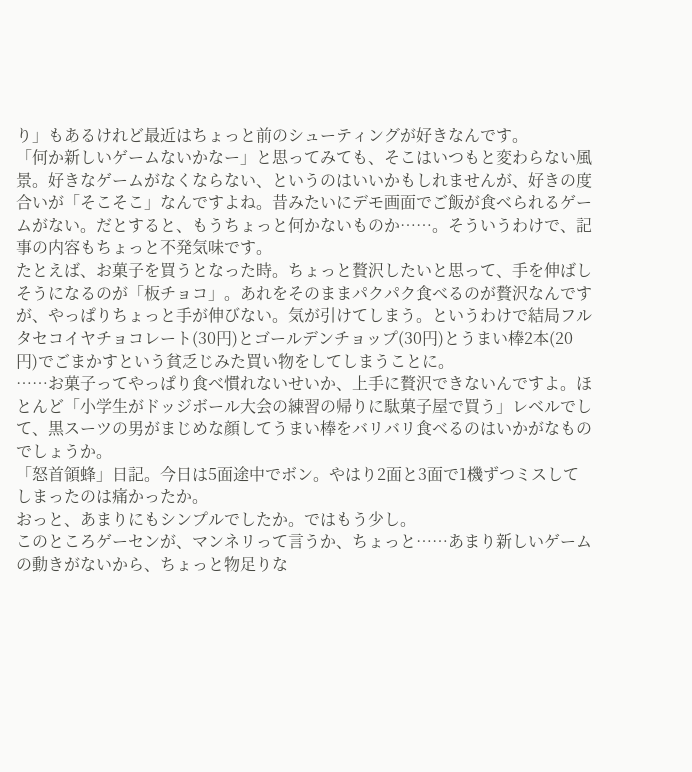り」もあるけれど最近はちょっと前のシューティングが好きなんです。
「何か新しいゲームないかなー」と思ってみても、そこはいつもと変わらない風景。好きなゲームがなくならない、というのはいいかもしれませんが、好きの度合いが「そこそこ」なんですよね。昔みたいにデモ画面でご飯が食べられるゲームがない。だとすると、もうちょっと何かないものか……。そういうわけで、記事の内容もちょっと不発気味です。
たとえば、お菓子を買うとなった時。ちょっと贅沢したいと思って、手を伸ばしそうになるのが「板チョコ」。あれをそのままパクパク食べるのが贅沢なんですが、やっぱりちょっと手が伸びない。気が引けてしまう。というわけで結局フルタセコイヤチョコレート(30円)とゴールデンチョップ(30円)とうまい棒2本(20円)でごまかすという貧乏じみた買い物をしてしまうことに。
……お菓子ってやっぱり食べ慣れないせいか、上手に贅沢できないんですよ。ほとんど「小学生がドッジボール大会の練習の帰りに駄菓子屋で買う」レベルでして、黒スーツの男がまじめな顔してうまい棒をバリバリ食べるのはいかがなものでしょうか。
「怒首領蜂」日記。今日は5面途中でボン。やはり2面と3面で1機ずつミスしてしまったのは痛かったか。
おっと、あまりにもシンプルでしたか。ではもう少し。
このところゲーセンが、マンネリって言うか、ちょっと……あまり新しいゲームの動きがないから、ちょっと物足りな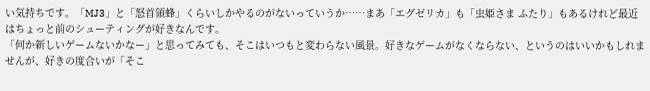い気持ちです。「MJ3」と「怒首領蜂」くらいしかやるのがないっていうか……まあ「エグゼリカ」も「虫姫さま ふたり」もあるけれど最近はちょっと前のシューティングが好きなんです。
「何か新しいゲームないかなー」と思ってみても、そこはいつもと変わらない風景。好きなゲームがなくならない、というのはいいかもしれませんが、好きの度合いが「そこ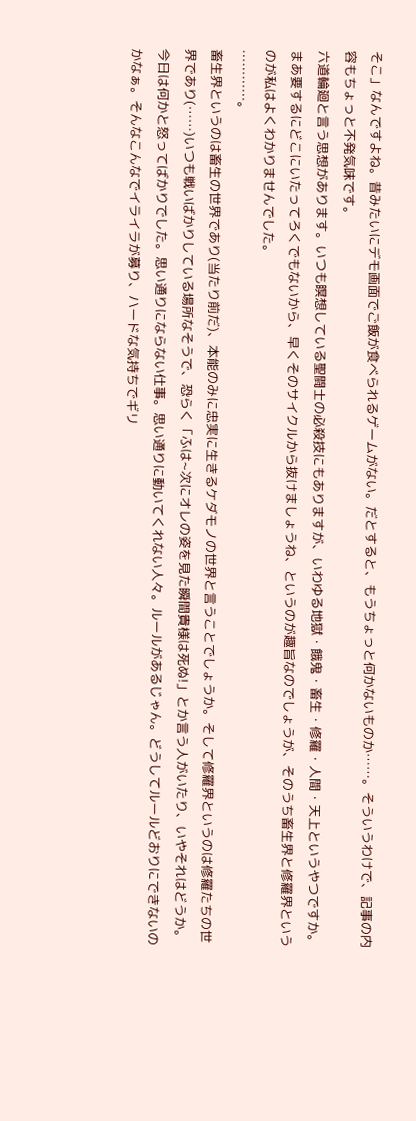そこ」なんですよね。昔みたいにデモ画面でご飯が食べられるゲームがない。だとすると、もうちょっと何かないものか……。そういうわけで、記事の内容もちょっと不発気味です。
六道輪廻と言う思想があります。いつも瞑想している聖闘士の必殺技にもありますが、いわゆる地獄・餓鬼・畜生・修羅・人間・天上というやつですか。まあ要するにどこにいたってろくでもないから、早くそのサイクルから抜けましょうね、というのが趣旨なのでしょうが、そのうち畜生界と修羅界というのが私はよくわかりませんでした。
…………。
畜生界というのは畜生の世界であり(当たり前だ)、本能のみに忠実に生きるケダモノの世界と言うことでしょうか。そして修羅界というのは修羅たちの世界であり(……)いつも戦いばかりしている場所なそうで、恐らく「ふは~次にオレの姿を見た瞬間貴様は死ぬ!」とか言う人がいたり、いやそれはどうか。
今日は何かと怒ってばかりでした。思い通りにならない仕事。思い通りに動いてくれない人々。ルールがあるじゃん。どうしてルールどおりにできないのかなぁ。そんなこんなでイライラが募り、ハードな気持ちでギリ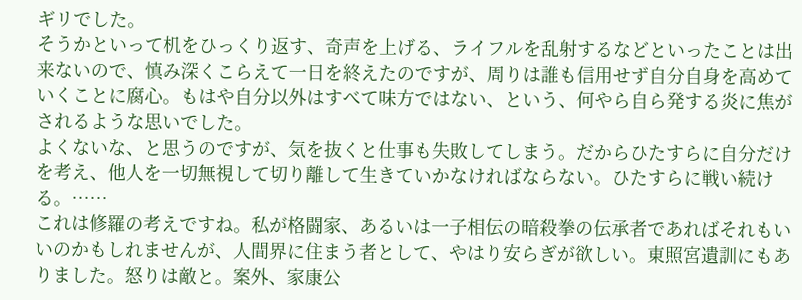ギリでした。
そうかといって机をひっくり返す、奇声を上げる、ライフルを乱射するなどといったことは出来ないので、慎み深くこらえて一日を終えたのですが、周りは誰も信用せず自分自身を高めていくことに腐心。もはや自分以外はすべて味方ではない、という、何やら自ら発する炎に焦がされるような思いでした。
よくないな、と思うのですが、気を抜くと仕事も失敗してしまう。だからひたすらに自分だけを考え、他人を一切無視して切り離して生きていかなければならない。ひたすらに戦い続ける。……
これは修羅の考えですね。私が格闘家、あるいは一子相伝の暗殺拳の伝承者であればそれもいいのかもしれませんが、人間界に住まう者として、やはり安らぎが欲しい。東照宮遺訓にもありました。怒りは敵と。案外、家康公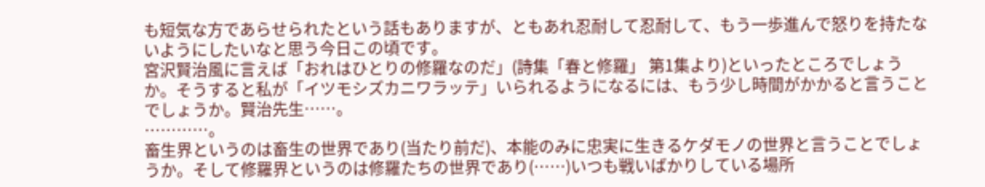も短気な方であらせられたという話もありますが、ともあれ忍耐して忍耐して、もう一歩進んで怒りを持たないようにしたいなと思う今日この頃です。
宮沢賢治風に言えば「おれはひとりの修羅なのだ」(詩集「春と修羅」 第1集より)といったところでしょうか。そうすると私が「イツモシズカニワラッテ」いられるようになるには、もう少し時間がかかると言うことでしょうか。賢治先生……。
…………。
畜生界というのは畜生の世界であり(当たり前だ)、本能のみに忠実に生きるケダモノの世界と言うことでしょうか。そして修羅界というのは修羅たちの世界であり(……)いつも戦いばかりしている場所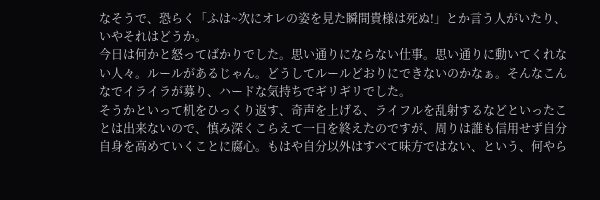なそうで、恐らく「ふは~次にオレの姿を見た瞬間貴様は死ぬ!」とか言う人がいたり、いやそれはどうか。
今日は何かと怒ってばかりでした。思い通りにならない仕事。思い通りに動いてくれない人々。ルールがあるじゃん。どうしてルールどおりにできないのかなぁ。そんなこんなでイライラが募り、ハードな気持ちでギリギリでした。
そうかといって机をひっくり返す、奇声を上げる、ライフルを乱射するなどといったことは出来ないので、慎み深くこらえて一日を終えたのですが、周りは誰も信用せず自分自身を高めていくことに腐心。もはや自分以外はすべて味方ではない、という、何やら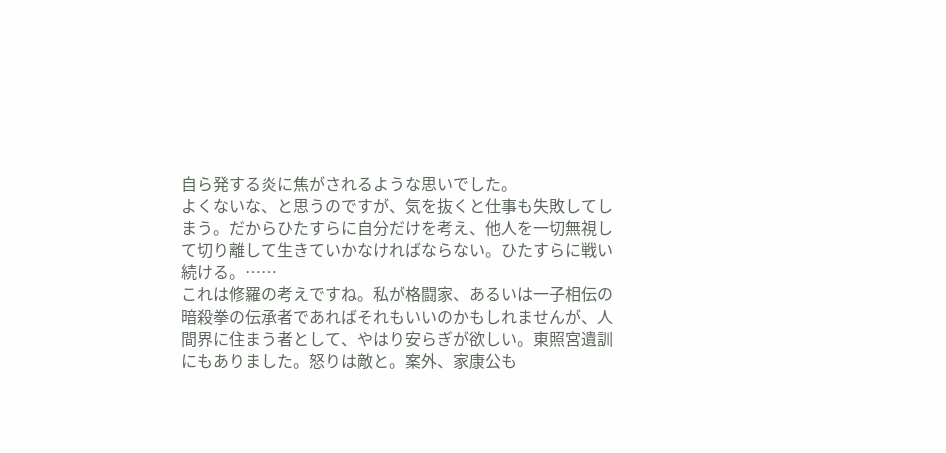自ら発する炎に焦がされるような思いでした。
よくないな、と思うのですが、気を抜くと仕事も失敗してしまう。だからひたすらに自分だけを考え、他人を一切無視して切り離して生きていかなければならない。ひたすらに戦い続ける。……
これは修羅の考えですね。私が格闘家、あるいは一子相伝の暗殺拳の伝承者であればそれもいいのかもしれませんが、人間界に住まう者として、やはり安らぎが欲しい。東照宮遺訓にもありました。怒りは敵と。案外、家康公も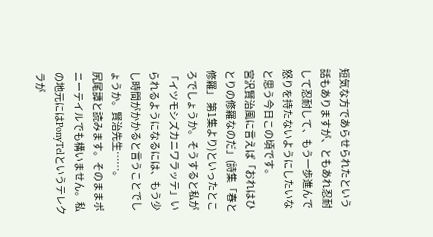短気な方であらせられたという話もありますが、ともあれ忍耐して忍耐して、もう一歩進んで怒りを持たないようにしたいなと思う今日この頃です。
宮沢賢治風に言えば「おれはひとりの修羅なのだ」(詩集「春と修羅」 第1集より)といったところでしょうか。そうすると私が「イツモシズカニワラッテ」いられるようになるには、もう少し時間がかかると言うことでしょうか。賢治先生……。
尻尾譚と読みます。そのままポニーテイルでも構いません。私の地元にはPonyTelというテレクラが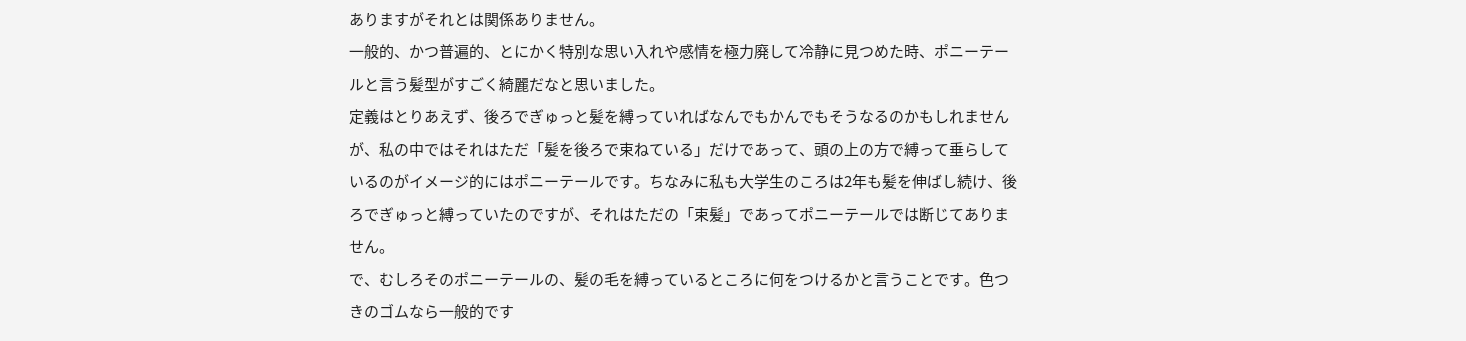ありますがそれとは関係ありません。
一般的、かつ普遍的、とにかく特別な思い入れや感情を極力廃して冷静に見つめた時、ポニーテールと言う髪型がすごく綺麗だなと思いました。
定義はとりあえず、後ろでぎゅっと髪を縛っていればなんでもかんでもそうなるのかもしれませんが、私の中ではそれはただ「髪を後ろで束ねている」だけであって、頭の上の方で縛って垂らしているのがイメージ的にはポニーテールです。ちなみに私も大学生のころは2年も髪を伸ばし続け、後ろでぎゅっと縛っていたのですが、それはただの「束髪」であってポニーテールでは断じてありません。
で、むしろそのポニーテールの、髪の毛を縛っているところに何をつけるかと言うことです。色つきのゴムなら一般的です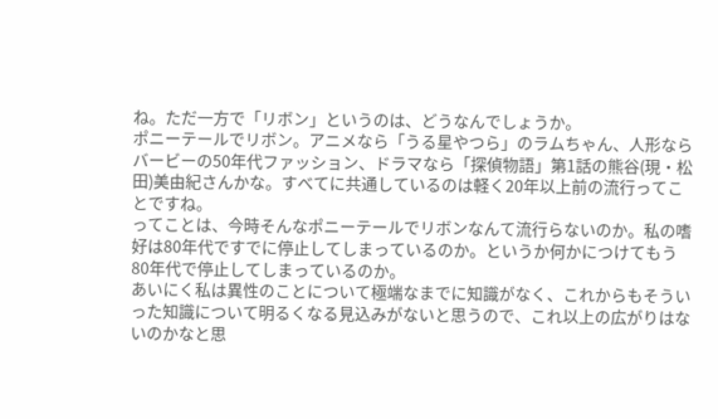ね。ただ一方で「リボン」というのは、どうなんでしょうか。
ポニーテールでリボン。アニメなら「うる星やつら」のラムちゃん、人形ならバービーの50年代ファッション、ドラマなら「探偵物語」第1話の熊谷(現・松田)美由紀さんかな。すべてに共通しているのは軽く20年以上前の流行ってことですね。
ってことは、今時そんなポニーテールでリボンなんて流行らないのか。私の嗜好は80年代ですでに停止してしまっているのか。というか何かにつけてもう80年代で停止してしまっているのか。
あいにく私は異性のことについて極端なまでに知識がなく、これからもそういった知識について明るくなる見込みがないと思うので、これ以上の広がりはないのかなと思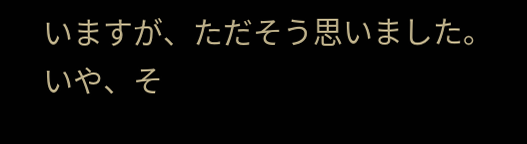いますが、ただそう思いました。いや、そ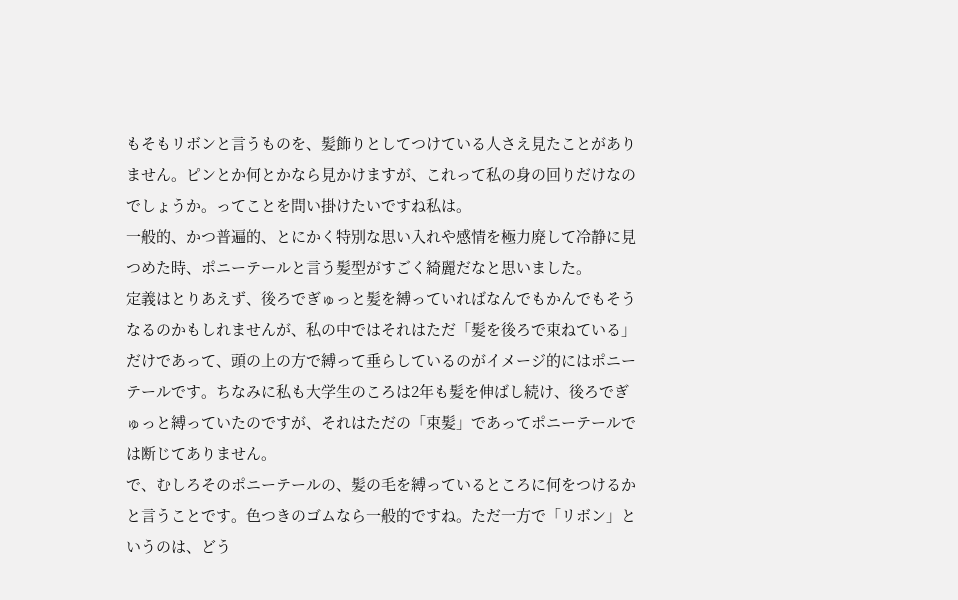もそもリボンと言うものを、髪飾りとしてつけている人さえ見たことがありません。ピンとか何とかなら見かけますが、これって私の身の回りだけなのでしょうか。ってことを問い掛けたいですね私は。
一般的、かつ普遍的、とにかく特別な思い入れや感情を極力廃して冷静に見つめた時、ポニーテールと言う髪型がすごく綺麗だなと思いました。
定義はとりあえず、後ろでぎゅっと髪を縛っていればなんでもかんでもそうなるのかもしれませんが、私の中ではそれはただ「髪を後ろで束ねている」だけであって、頭の上の方で縛って垂らしているのがイメージ的にはポニーテールです。ちなみに私も大学生のころは2年も髪を伸ばし続け、後ろでぎゅっと縛っていたのですが、それはただの「束髪」であってポニーテールでは断じてありません。
で、むしろそのポニーテールの、髪の毛を縛っているところに何をつけるかと言うことです。色つきのゴムなら一般的ですね。ただ一方で「リボン」というのは、どう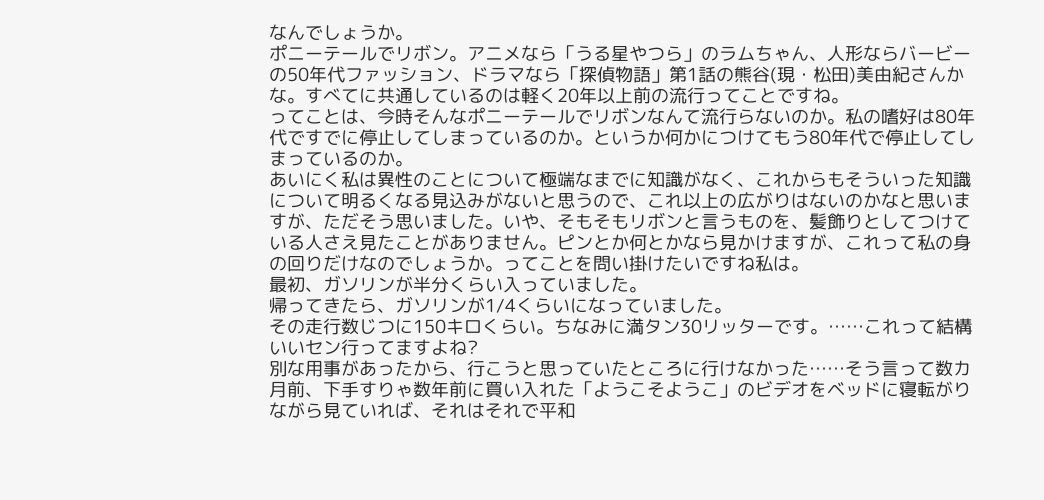なんでしょうか。
ポニーテールでリボン。アニメなら「うる星やつら」のラムちゃん、人形ならバービーの50年代ファッション、ドラマなら「探偵物語」第1話の熊谷(現・松田)美由紀さんかな。すべてに共通しているのは軽く20年以上前の流行ってことですね。
ってことは、今時そんなポニーテールでリボンなんて流行らないのか。私の嗜好は80年代ですでに停止してしまっているのか。というか何かにつけてもう80年代で停止してしまっているのか。
あいにく私は異性のことについて極端なまでに知識がなく、これからもそういった知識について明るくなる見込みがないと思うので、これ以上の広がりはないのかなと思いますが、ただそう思いました。いや、そもそもリボンと言うものを、髪飾りとしてつけている人さえ見たことがありません。ピンとか何とかなら見かけますが、これって私の身の回りだけなのでしょうか。ってことを問い掛けたいですね私は。
最初、ガソリンが半分くらい入っていました。
帰ってきたら、ガソリンが1/4くらいになっていました。
その走行数じつに150キロくらい。ちなみに満タン30リッターです。……これって結構いいセン行ってますよね?
別な用事があったから、行こうと思っていたところに行けなかった……そう言って数カ月前、下手すりゃ数年前に買い入れた「ようこそようこ」のビデオをベッドに寝転がりながら見ていれば、それはそれで平和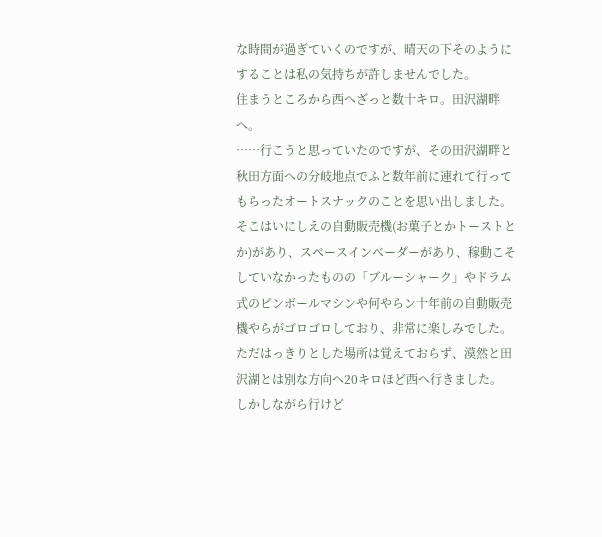な時間が過ぎていくのですが、晴天の下そのようにすることは私の気持ちが許しませんでした。
住まうところから西へざっと数十キロ。田沢湖畔へ。
……行こうと思っていたのですが、その田沢湖畔と秋田方面への分岐地点でふと数年前に連れて行ってもらったオートスナックのことを思い出しました。そこはいにしえの自動販売機(お菓子とかトーストとか)があり、スペースインベーダーがあり、稼動こそしていなかったものの「ブルーシャーク」やドラム式のピンボールマシンや何やらン十年前の自動販売機やらがゴロゴロしており、非常に楽しみでした。
ただはっきりとした場所は覚えておらず、漠然と田沢湖とは別な方向へ20キロほど西へ行きました。
しかしながら行けど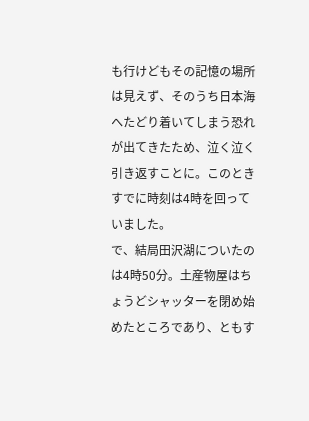も行けどもその記憶の場所は見えず、そのうち日本海へたどり着いてしまう恐れが出てきたため、泣く泣く引き返すことに。このときすでに時刻は4時を回っていました。
で、結局田沢湖についたのは4時50分。土産物屋はちょうどシャッターを閉め始めたところであり、ともす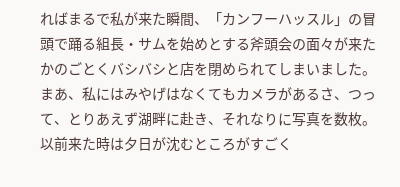ればまるで私が来た瞬間、「カンフーハッスル」の冒頭で踊る組長・サムを始めとする斧頭会の面々が来たかのごとくバシバシと店を閉められてしまいました。
まあ、私にはみやげはなくてもカメラがあるさ、つって、とりあえず湖畔に赴き、それなりに写真を数枚。以前来た時は夕日が沈むところがすごく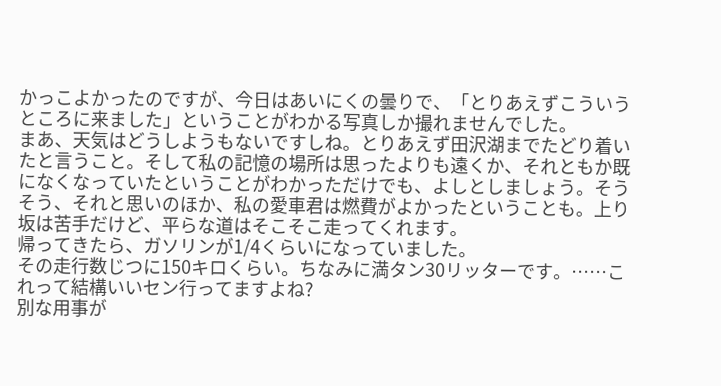かっこよかったのですが、今日はあいにくの曇りで、「とりあえずこういうところに来ました」ということがわかる写真しか撮れませんでした。
まあ、天気はどうしようもないですしね。とりあえず田沢湖までたどり着いたと言うこと。そして私の記憶の場所は思ったよりも遠くか、それともか既になくなっていたということがわかっただけでも、よしとしましょう。そうそう、それと思いのほか、私の愛車君は燃費がよかったということも。上り坂は苦手だけど、平らな道はそこそこ走ってくれます。
帰ってきたら、ガソリンが1/4くらいになっていました。
その走行数じつに150キロくらい。ちなみに満タン30リッターです。……これって結構いいセン行ってますよね?
別な用事が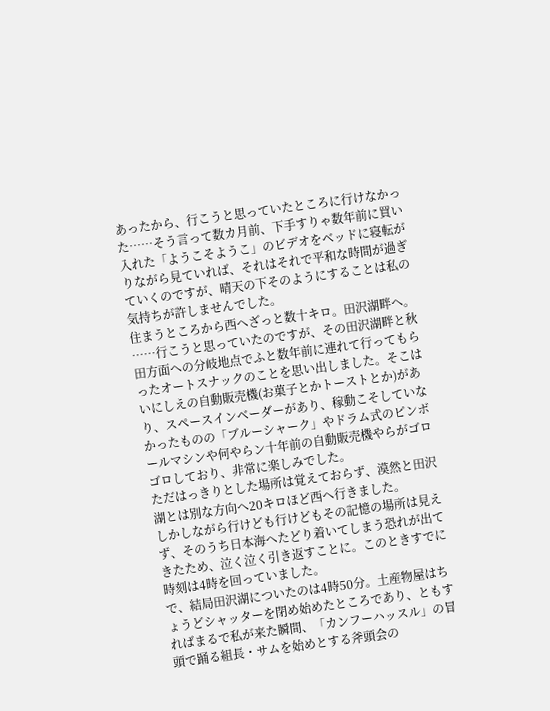あったから、行こうと思っていたところに行けなかった……そう言って数カ月前、下手すりゃ数年前に買い入れた「ようこそようこ」のビデオをベッドに寝転がりながら見ていれば、それはそれで平和な時間が過ぎていくのですが、晴天の下そのようにすることは私の気持ちが許しませんでした。
住まうところから西へざっと数十キロ。田沢湖畔へ。
……行こうと思っていたのですが、その田沢湖畔と秋田方面への分岐地点でふと数年前に連れて行ってもらったオートスナックのことを思い出しました。そこはいにしえの自動販売機(お菓子とかトーストとか)があり、スペースインベーダーがあり、稼動こそしていなかったものの「ブルーシャーク」やドラム式のピンボールマシンや何やらン十年前の自動販売機やらがゴロゴロしており、非常に楽しみでした。
ただはっきりとした場所は覚えておらず、漠然と田沢湖とは別な方向へ20キロほど西へ行きました。
しかしながら行けども行けどもその記憶の場所は見えず、そのうち日本海へたどり着いてしまう恐れが出てきたため、泣く泣く引き返すことに。このときすでに時刻は4時を回っていました。
で、結局田沢湖についたのは4時50分。土産物屋はちょうどシャッターを閉め始めたところであり、ともすればまるで私が来た瞬間、「カンフーハッスル」の冒頭で踊る組長・サムを始めとする斧頭会の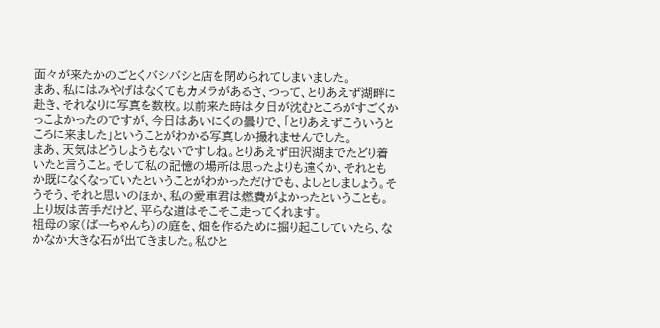面々が来たかのごとくバシバシと店を閉められてしまいました。
まあ、私にはみやげはなくてもカメラがあるさ、つって、とりあえず湖畔に赴き、それなりに写真を数枚。以前来た時は夕日が沈むところがすごくかっこよかったのですが、今日はあいにくの曇りで、「とりあえずこういうところに来ました」ということがわかる写真しか撮れませんでした。
まあ、天気はどうしようもないですしね。とりあえず田沢湖までたどり着いたと言うこと。そして私の記憶の場所は思ったよりも遠くか、それともか既になくなっていたということがわかっただけでも、よしとしましょう。そうそう、それと思いのほか、私の愛車君は燃費がよかったということも。上り坂は苦手だけど、平らな道はそこそこ走ってくれます。
祖母の家(ばーちゃんち)の庭を、畑を作るために掘り起こしていたら、なかなか大きな石が出てきました。私ひと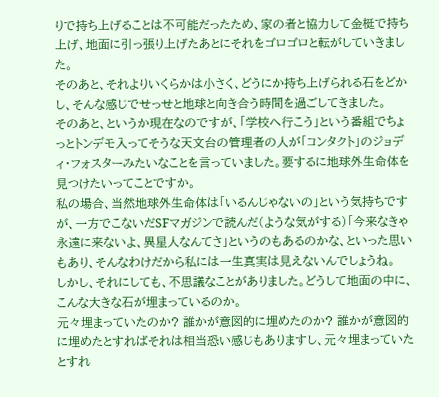りで持ち上げることは不可能だったため、家の者と協力して金梃で持ち上げ、地面に引っ張り上げたあとにそれをゴロゴロと転がしていきました。
そのあと、それよりいくらかは小さく、どうにか持ち上げられる石をどかし、そんな感じでせっせと地球と向き合う時間を過ごしてきました。
そのあと、というか現在なのですが、「学校へ行こう」という番組でちょっとトンデモ入ってそうな天文台の管理者の人が「コンタクト」のジョディ・フォスターみたいなことを言っていました。要するに地球外生命体を見つけたいってことですか。
私の場合、当然地球外生命体は「いるんじゃないの」という気持ちですが、一方でこないだSFマガジンで読んだ(ような気がする)「今来なきゃ永遠に来ないよ、異星人なんてさ」というのもあるのかな、といった思いもあり、そんなわけだから私には一生真実は見えないんでしょうね。
しかし、それにしても、不思議なことがありました。どうして地面の中に、こんな大きな石が埋まっているのか。
元々埋まっていたのか? 誰かが意図的に埋めたのか? 誰かが意図的に埋めたとすればそれは相当恐い感じもありますし、元々埋まっていたとすれ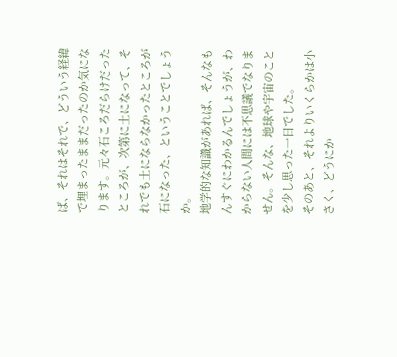ば、それはそれで、どういう経緯で埋まったままだったのか気になります。元々石ころだらけだったところが、次第に土になって、それでも土にならなかったところが石になった、ということでしょうか。
地学的な知識があれば、そんなもんすぐにわかるんでしょうが、わからない人間には不思議でなりません。そんな、地球や宇宙のことを少し思った一日でした。
そのあと、それよりいくらかは小さく、どうにか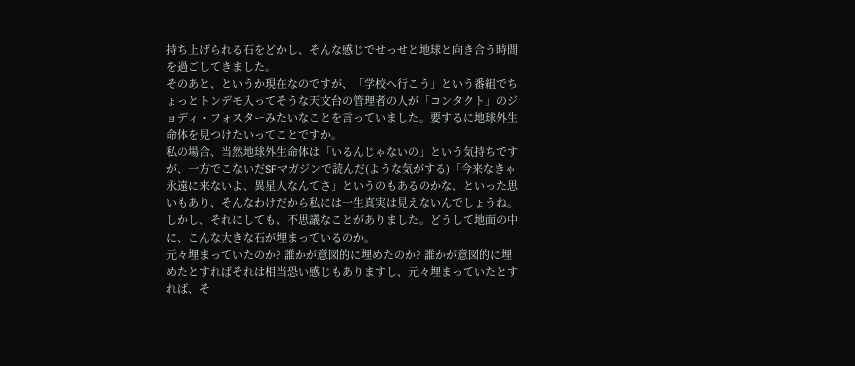持ち上げられる石をどかし、そんな感じでせっせと地球と向き合う時間を過ごしてきました。
そのあと、というか現在なのですが、「学校へ行こう」という番組でちょっとトンデモ入ってそうな天文台の管理者の人が「コンタクト」のジョディ・フォスターみたいなことを言っていました。要するに地球外生命体を見つけたいってことですか。
私の場合、当然地球外生命体は「いるんじゃないの」という気持ちですが、一方でこないだSFマガジンで読んだ(ような気がする)「今来なきゃ永遠に来ないよ、異星人なんてさ」というのもあるのかな、といった思いもあり、そんなわけだから私には一生真実は見えないんでしょうね。
しかし、それにしても、不思議なことがありました。どうして地面の中に、こんな大きな石が埋まっているのか。
元々埋まっていたのか? 誰かが意図的に埋めたのか? 誰かが意図的に埋めたとすればそれは相当恐い感じもありますし、元々埋まっていたとすれば、そ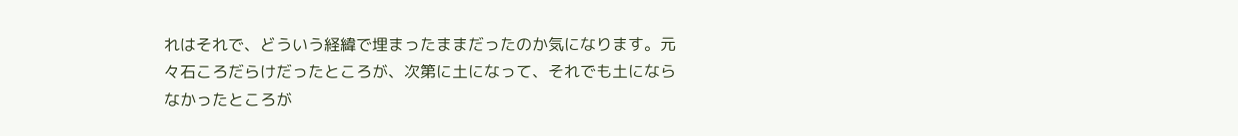れはそれで、どういう経緯で埋まったままだったのか気になります。元々石ころだらけだったところが、次第に土になって、それでも土にならなかったところが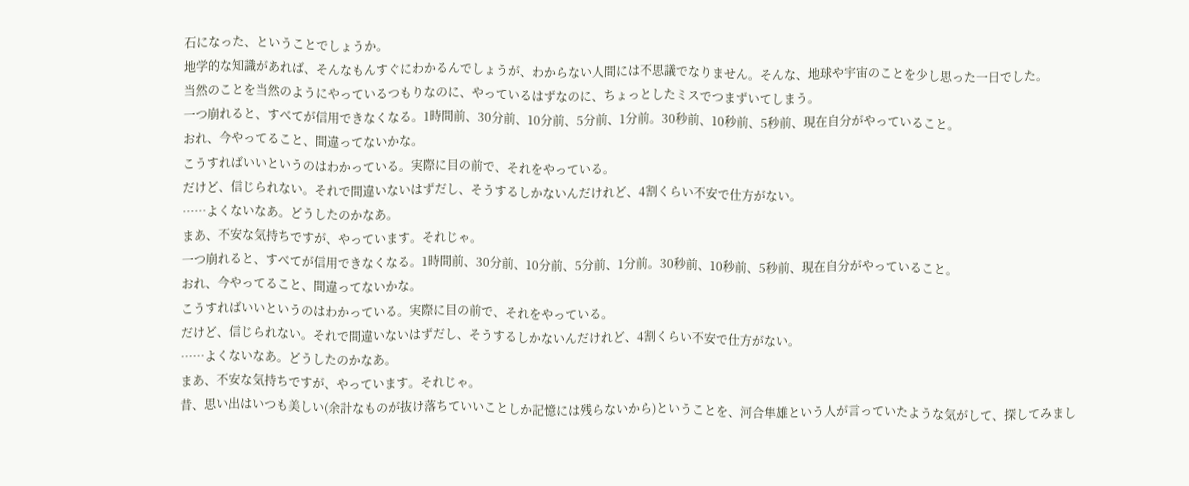石になった、ということでしょうか。
地学的な知識があれば、そんなもんすぐにわかるんでしょうが、わからない人間には不思議でなりません。そんな、地球や宇宙のことを少し思った一日でした。
当然のことを当然のようにやっているつもりなのに、やっているはずなのに、ちょっとしたミスでつまずいてしまう。
一つ崩れると、すべてが信用できなくなる。1時間前、30分前、10分前、5分前、1分前。30秒前、10秒前、5秒前、現在自分がやっていること。
おれ、今やってること、間違ってないかな。
こうすればいいというのはわかっている。実際に目の前で、それをやっている。
だけど、信じられない。それで間違いないはずだし、そうするしかないんだけれど、4割くらい不安で仕方がない。
……よくないなあ。どうしたのかなあ。
まあ、不安な気持ちですが、やっています。それじゃ。
一つ崩れると、すべてが信用できなくなる。1時間前、30分前、10分前、5分前、1分前。30秒前、10秒前、5秒前、現在自分がやっていること。
おれ、今やってること、間違ってないかな。
こうすればいいというのはわかっている。実際に目の前で、それをやっている。
だけど、信じられない。それで間違いないはずだし、そうするしかないんだけれど、4割くらい不安で仕方がない。
……よくないなあ。どうしたのかなあ。
まあ、不安な気持ちですが、やっています。それじゃ。
昔、思い出はいつも美しい(余計なものが抜け落ちていいことしか記憶には残らないから)ということを、河合隼雄という人が言っていたような気がして、探してみまし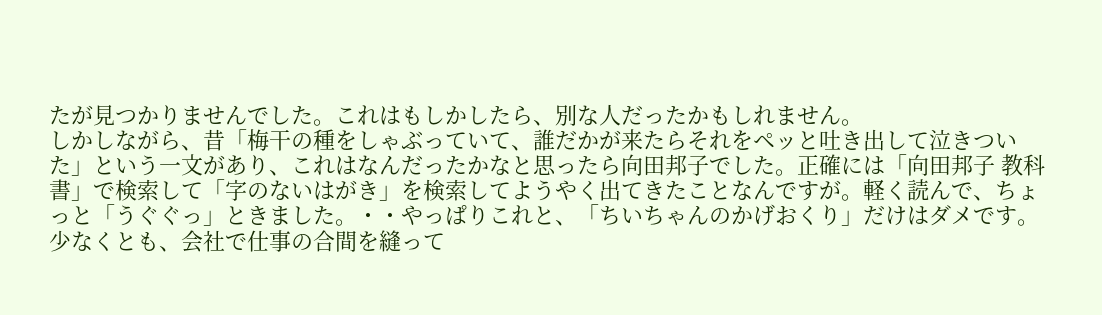たが見つかりませんでした。これはもしかしたら、別な人だったかもしれません。
しかしながら、昔「梅干の種をしゃぶっていて、誰だかが来たらそれをペッと吐き出して泣きついた」という一文があり、これはなんだったかなと思ったら向田邦子でした。正確には「向田邦子 教科書」で検索して「字のないはがき」を検索してようやく出てきたことなんですが。軽く読んで、ちょっと「うぐぐっ」ときました。・・やっぱりこれと、「ちいちゃんのかげおくり」だけはダメです。少なくとも、会社で仕事の合間を縫って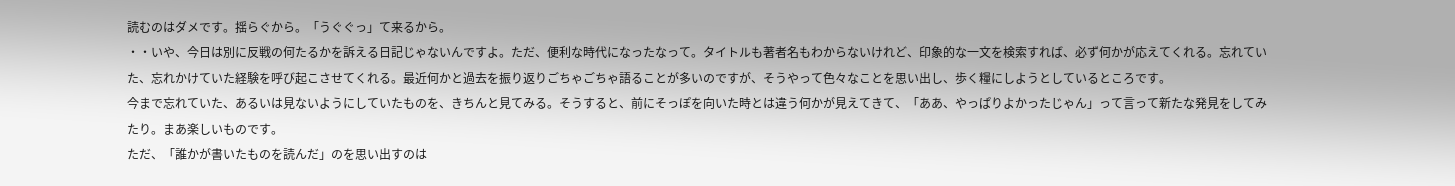読むのはダメです。揺らぐから。「うぐぐっ」て来るから。
・・いや、今日は別に反戦の何たるかを訴える日記じゃないんですよ。ただ、便利な時代になったなって。タイトルも著者名もわからないけれど、印象的な一文を検索すれば、必ず何かが応えてくれる。忘れていた、忘れかけていた経験を呼び起こさせてくれる。最近何かと過去を振り返りごちゃごちゃ語ることが多いのですが、そうやって色々なことを思い出し、歩く糧にしようとしているところです。
今まで忘れていた、あるいは見ないようにしていたものを、きちんと見てみる。そうすると、前にそっぽを向いた時とは違う何かが見えてきて、「ああ、やっぱりよかったじゃん」って言って新たな発見をしてみたり。まあ楽しいものです。
ただ、「誰かが書いたものを読んだ」のを思い出すのは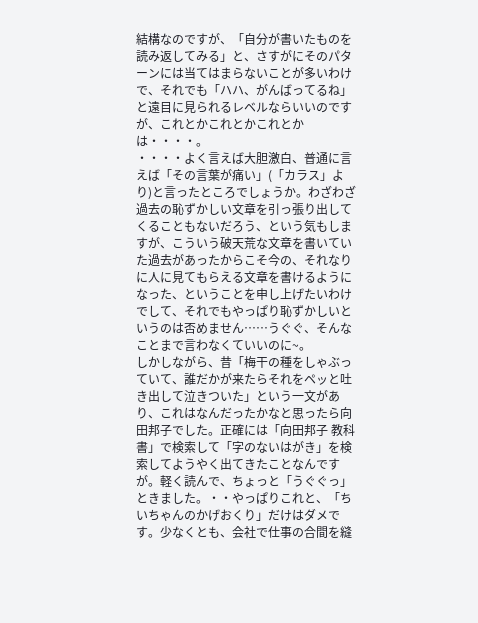結構なのですが、「自分が書いたものを読み返してみる」と、さすがにそのパターンには当てはまらないことが多いわけで、それでも「ハハ、がんばってるね」と遠目に見られるレベルならいいのですが、これとかこれとかこれとかは・・・・。
・・・・よく言えば大胆激白、普通に言えば「その言葉が痛い」(「カラス」より)と言ったところでしょうか。わざわざ過去の恥ずかしい文章を引っ張り出してくることもないだろう、という気もしますが、こういう破天荒な文章を書いていた過去があったからこそ今の、それなりに人に見てもらえる文章を書けるようになった、ということを申し上げたいわけでして、それでもやっぱり恥ずかしいというのは否めません……うぐぐ、そんなことまで言わなくていいのに~。
しかしながら、昔「梅干の種をしゃぶっていて、誰だかが来たらそれをペッと吐き出して泣きついた」という一文があり、これはなんだったかなと思ったら向田邦子でした。正確には「向田邦子 教科書」で検索して「字のないはがき」を検索してようやく出てきたことなんですが。軽く読んで、ちょっと「うぐぐっ」ときました。・・やっぱりこれと、「ちいちゃんのかげおくり」だけはダメです。少なくとも、会社で仕事の合間を縫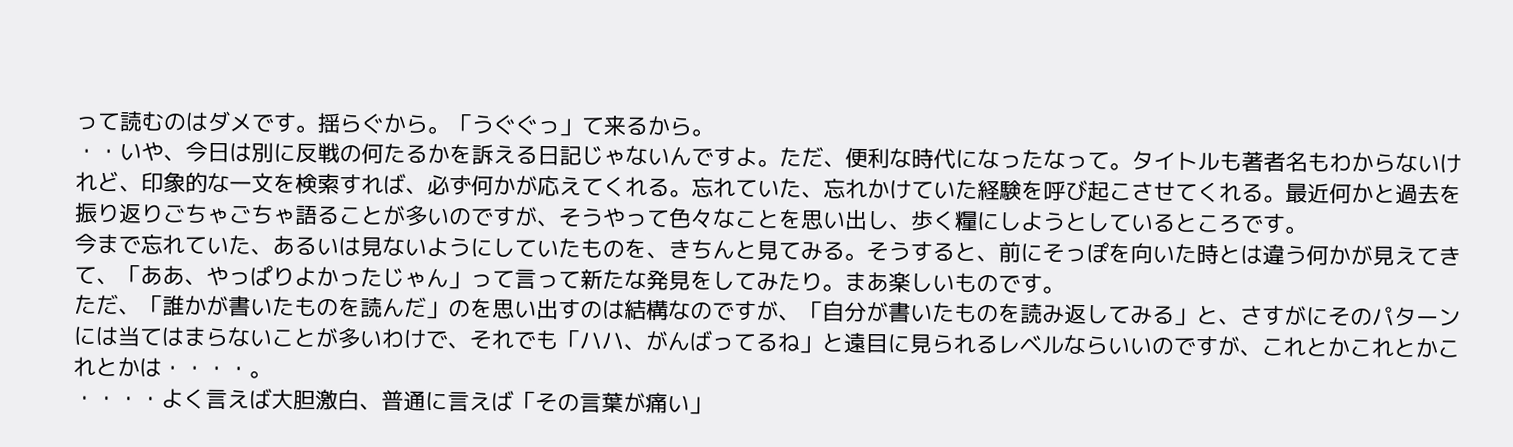って読むのはダメです。揺らぐから。「うぐぐっ」て来るから。
・・いや、今日は別に反戦の何たるかを訴える日記じゃないんですよ。ただ、便利な時代になったなって。タイトルも著者名もわからないけれど、印象的な一文を検索すれば、必ず何かが応えてくれる。忘れていた、忘れかけていた経験を呼び起こさせてくれる。最近何かと過去を振り返りごちゃごちゃ語ることが多いのですが、そうやって色々なことを思い出し、歩く糧にしようとしているところです。
今まで忘れていた、あるいは見ないようにしていたものを、きちんと見てみる。そうすると、前にそっぽを向いた時とは違う何かが見えてきて、「ああ、やっぱりよかったじゃん」って言って新たな発見をしてみたり。まあ楽しいものです。
ただ、「誰かが書いたものを読んだ」のを思い出すのは結構なのですが、「自分が書いたものを読み返してみる」と、さすがにそのパターンには当てはまらないことが多いわけで、それでも「ハハ、がんばってるね」と遠目に見られるレベルならいいのですが、これとかこれとかこれとかは・・・・。
・・・・よく言えば大胆激白、普通に言えば「その言葉が痛い」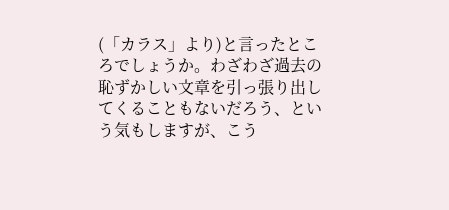(「カラス」より)と言ったところでしょうか。わざわざ過去の恥ずかしい文章を引っ張り出してくることもないだろう、という気もしますが、こう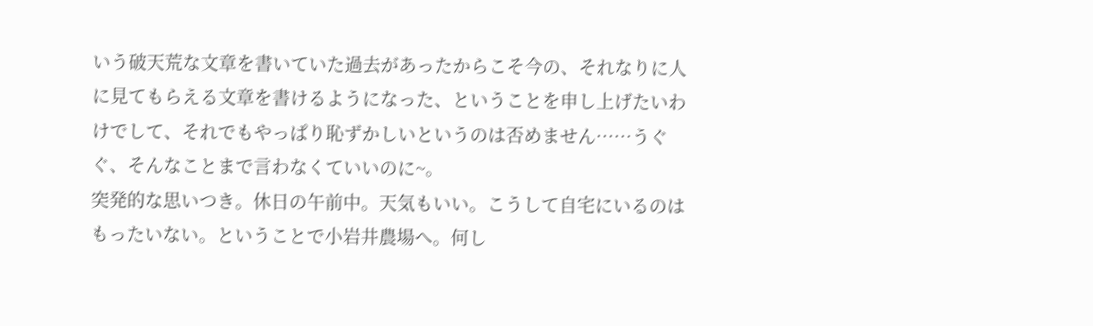いう破天荒な文章を書いていた過去があったからこそ今の、それなりに人に見てもらえる文章を書けるようになった、ということを申し上げたいわけでして、それでもやっぱり恥ずかしいというのは否めません……うぐぐ、そんなことまで言わなくていいのに~。
突発的な思いつき。休日の午前中。天気もいい。こうして自宅にいるのはもったいない。ということで小岩井農場へ。何し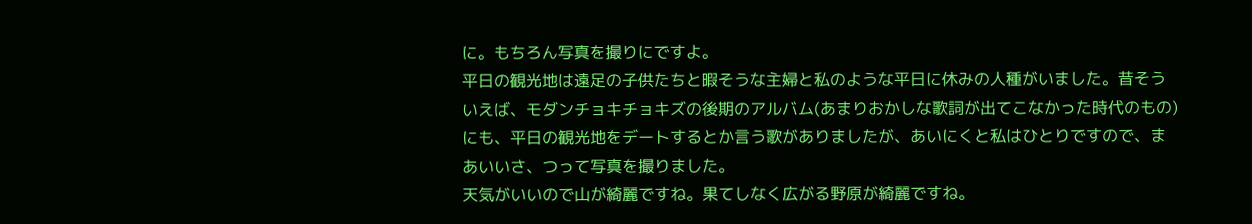に。もちろん写真を撮りにですよ。
平日の観光地は遠足の子供たちと暇そうな主婦と私のような平日に休みの人種がいました。昔そういえば、モダンチョキチョキズの後期のアルバム(あまりおかしな歌詞が出てこなかった時代のもの)にも、平日の観光地をデートするとか言う歌がありましたが、あいにくと私はひとりですので、まあいいさ、つって写真を撮りました。
天気がいいので山が綺麗ですね。果てしなく広がる野原が綺麗ですね。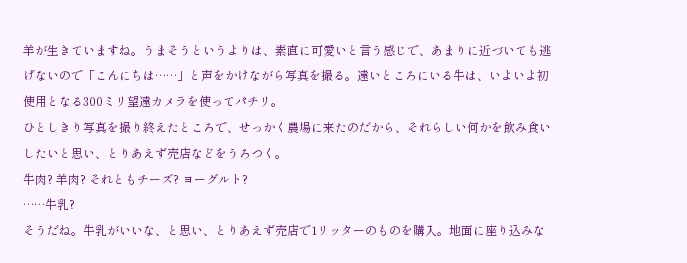羊が生きていますね。うまそうというよりは、素直に可愛いと言う感じで、あまりに近づいても逃げないので「こんにちは……」と声をかけながら写真を撮る。遠いところにいる牛は、いよいよ初使用となる300ミリ望遠カメラを使ってパチリ。
ひとしきり写真を撮り終えたところで、せっかく農場に来たのだから、それらしい何かを飲み食いしたいと思い、とりあえず売店などをうろつく。
牛肉? 羊肉? それともチーズ? ヨーグルト?
……牛乳?
そうだね。牛乳がいいな、と思い、とりあえず売店で1リッターのものを購入。地面に座り込みな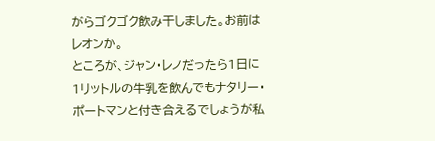がらゴクゴク飲み干しました。お前はレオンか。
ところが、ジャン・レノだったら1日に1リットルの牛乳を飲んでもナタリー・ポートマンと付き合えるでしょうが私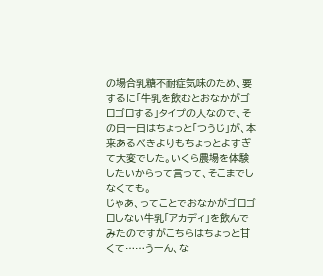の場合乳糖不耐症気味のため、要するに「牛乳を飲むとおなかがゴロゴロする」タイプの人なので、その日一日はちょっと「つうじ」が、本来あるべきよりもちょっとよすぎて大変でした。いくら農場を体験したいからって言って、そこまでしなくても。
じゃあ、ってことでおなかがゴロゴロしない牛乳「アカディ」を飲んでみたのですがこちらはちょっと甘くて……うーん、な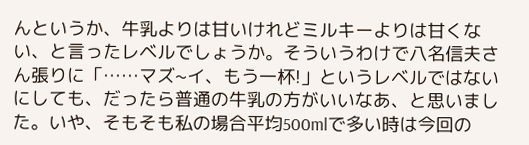んというか、牛乳よりは甘いけれどミルキーよりは甘くない、と言ったレベルでしょうか。そういうわけで八名信夫さん張りに「……マズ~イ、もう一杯!」というレベルではないにしても、だったら普通の牛乳の方がいいなあ、と思いました。いや、そもそも私の場合平均500mlで多い時は今回の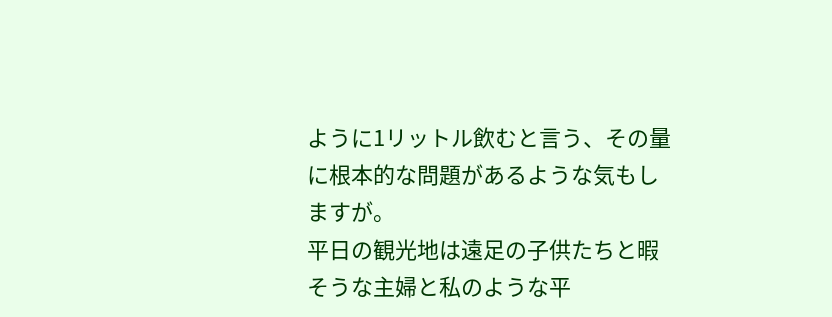ように1リットル飲むと言う、その量に根本的な問題があるような気もしますが。
平日の観光地は遠足の子供たちと暇そうな主婦と私のような平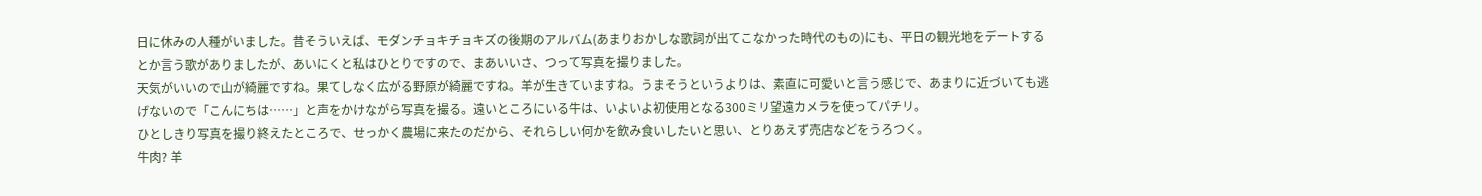日に休みの人種がいました。昔そういえば、モダンチョキチョキズの後期のアルバム(あまりおかしな歌詞が出てこなかった時代のもの)にも、平日の観光地をデートするとか言う歌がありましたが、あいにくと私はひとりですので、まあいいさ、つって写真を撮りました。
天気がいいので山が綺麗ですね。果てしなく広がる野原が綺麗ですね。羊が生きていますね。うまそうというよりは、素直に可愛いと言う感じで、あまりに近づいても逃げないので「こんにちは……」と声をかけながら写真を撮る。遠いところにいる牛は、いよいよ初使用となる300ミリ望遠カメラを使ってパチリ。
ひとしきり写真を撮り終えたところで、せっかく農場に来たのだから、それらしい何かを飲み食いしたいと思い、とりあえず売店などをうろつく。
牛肉? 羊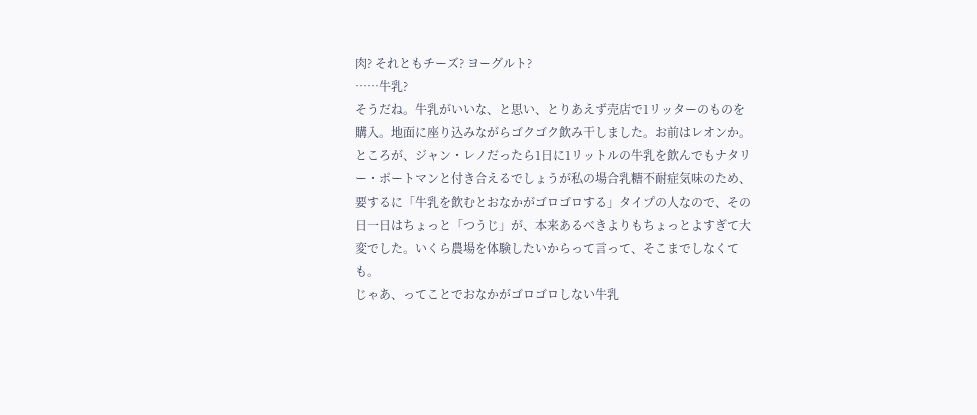肉? それともチーズ? ヨーグルト?
……牛乳?
そうだね。牛乳がいいな、と思い、とりあえず売店で1リッターのものを購入。地面に座り込みながらゴクゴク飲み干しました。お前はレオンか。
ところが、ジャン・レノだったら1日に1リットルの牛乳を飲んでもナタリー・ポートマンと付き合えるでしょうが私の場合乳糖不耐症気味のため、要するに「牛乳を飲むとおなかがゴロゴロする」タイプの人なので、その日一日はちょっと「つうじ」が、本来あるべきよりもちょっとよすぎて大変でした。いくら農場を体験したいからって言って、そこまでしなくても。
じゃあ、ってことでおなかがゴロゴロしない牛乳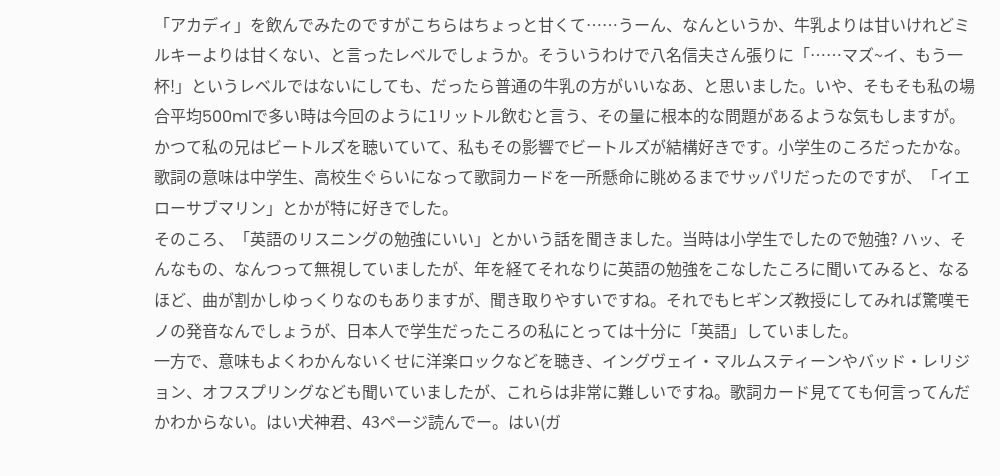「アカディ」を飲んでみたのですがこちらはちょっと甘くて……うーん、なんというか、牛乳よりは甘いけれどミルキーよりは甘くない、と言ったレベルでしょうか。そういうわけで八名信夫さん張りに「……マズ~イ、もう一杯!」というレベルではないにしても、だったら普通の牛乳の方がいいなあ、と思いました。いや、そもそも私の場合平均500mlで多い時は今回のように1リットル飲むと言う、その量に根本的な問題があるような気もしますが。
かつて私の兄はビートルズを聴いていて、私もその影響でビートルズが結構好きです。小学生のころだったかな。歌詞の意味は中学生、高校生ぐらいになって歌詞カードを一所懸命に眺めるまでサッパリだったのですが、「イエローサブマリン」とかが特に好きでした。
そのころ、「英語のリスニングの勉強にいい」とかいう話を聞きました。当時は小学生でしたので勉強? ハッ、そんなもの、なんつって無視していましたが、年を経てそれなりに英語の勉強をこなしたころに聞いてみると、なるほど、曲が割かしゆっくりなのもありますが、聞き取りやすいですね。それでもヒギンズ教授にしてみれば驚嘆モノの発音なんでしょうが、日本人で学生だったころの私にとっては十分に「英語」していました。
一方で、意味もよくわかんないくせに洋楽ロックなどを聴き、イングヴェイ・マルムスティーンやバッド・レリジョン、オフスプリングなども聞いていましたが、これらは非常に難しいですね。歌詞カード見てても何言ってんだかわからない。はい犬神君、43ページ読んでー。はい(ガ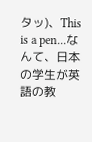タッ)、This is a pen...なんて、日本の学生が英語の教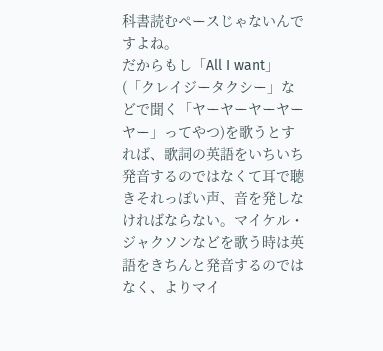科書読むペースじゃないんですよね。
だからもし「All I want」(「クレイジータクシー」などで聞く「ヤーヤーヤーヤーヤー」ってやつ)を歌うとすれば、歌詞の英語をいちいち発音するのではなくて耳で聴きそれっぽい声、音を発しなければならない。マイケル・ジャクソンなどを歌う時は英語をきちんと発音するのではなく、よりマイ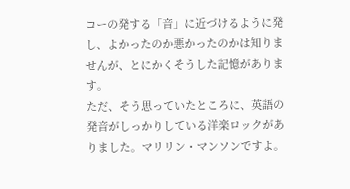コーの発する「音」に近づけるように発し、よかったのか悪かったのかは知りませんが、とにかくそうした記憶があります。
ただ、そう思っていたところに、英語の発音がしっかりしている洋楽ロックがありました。マリリン・マンソンですよ。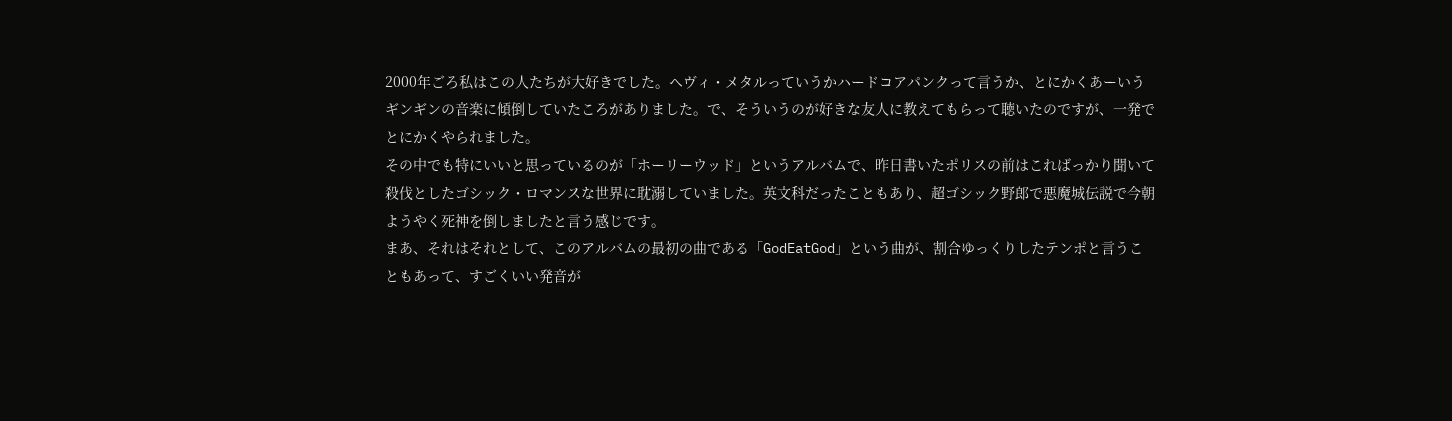2000年ごろ私はこの人たちが大好きでした。ヘヴィ・メタルっていうかハードコアパンクって言うか、とにかくあーいうギンギンの音楽に傾倒していたころがありました。で、そういうのが好きな友人に教えてもらって聴いたのですが、一発でとにかくやられました。
その中でも特にいいと思っているのが「ホーリーウッド」というアルバムで、昨日書いたポリスの前はこればっかり聞いて殺伐としたゴシック・ロマンスな世界に耽溺していました。英文科だったこともあり、超ゴシック野郎で悪魔城伝説で今朝ようやく死神を倒しましたと言う感じです。
まあ、それはそれとして、このアルバムの最初の曲である「GodEatGod」という曲が、割合ゆっくりしたテンポと言うこともあって、すごくいい発音が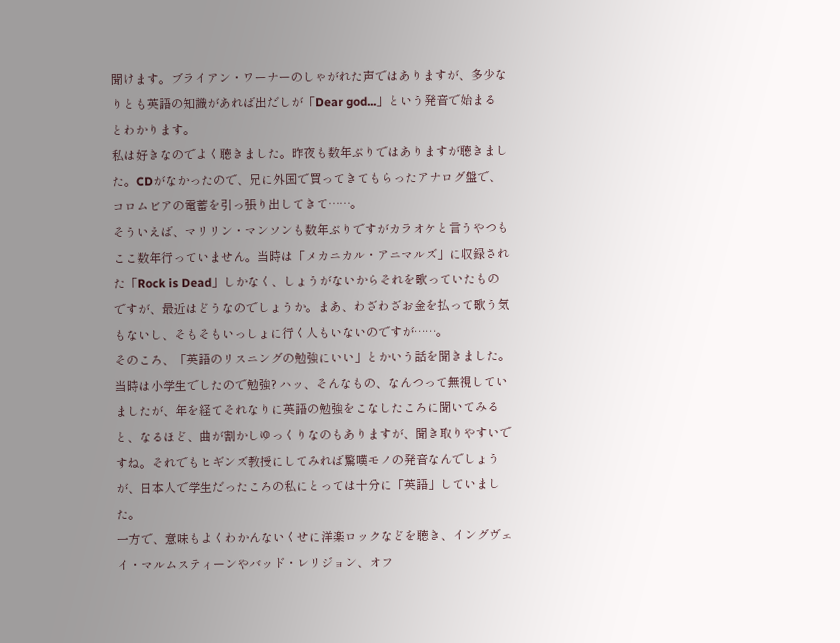聞けます。ブライアン・ワーナーのしゃがれた声ではありますが、多少なりとも英語の知識があれば出だしが「Dear god...」という発音で始まるとわかります。
私は好きなのでよく聴きました。昨夜も数年ぶりではありますが聴きました。CDがなかったので、兄に外国で買ってきてもらったアナログ盤で、コロムビアの電蓄を引っ張り出してきて……。
そういえば、マリリン・マンソンも数年ぶりですがカラオケと言うやつもここ数年行っていません。当時は「メカニカル・アニマルズ」に収録された「Rock is Dead」しかなく、しょうがないからそれを歌っていたものですが、最近はどうなのでしょうか。まあ、わざわざお金を払って歌う気もないし、そもそもいっしょに行く人もいないのですが……。
そのころ、「英語のリスニングの勉強にいい」とかいう話を聞きました。当時は小学生でしたので勉強? ハッ、そんなもの、なんつって無視していましたが、年を経てそれなりに英語の勉強をこなしたころに聞いてみると、なるほど、曲が割かしゆっくりなのもありますが、聞き取りやすいですね。それでもヒギンズ教授にしてみれば驚嘆モノの発音なんでしょうが、日本人で学生だったころの私にとっては十分に「英語」していました。
一方で、意味もよくわかんないくせに洋楽ロックなどを聴き、イングヴェイ・マルムスティーンやバッド・レリジョン、オフ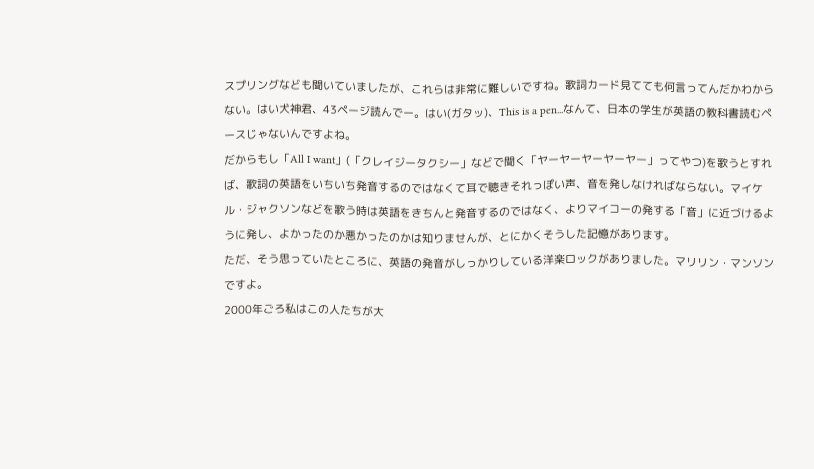スプリングなども聞いていましたが、これらは非常に難しいですね。歌詞カード見てても何言ってんだかわからない。はい犬神君、43ページ読んでー。はい(ガタッ)、This is a pen...なんて、日本の学生が英語の教科書読むペースじゃないんですよね。
だからもし「All I want」(「クレイジータクシー」などで聞く「ヤーヤーヤーヤーヤー」ってやつ)を歌うとすれば、歌詞の英語をいちいち発音するのではなくて耳で聴きそれっぽい声、音を発しなければならない。マイケル・ジャクソンなどを歌う時は英語をきちんと発音するのではなく、よりマイコーの発する「音」に近づけるように発し、よかったのか悪かったのかは知りませんが、とにかくそうした記憶があります。
ただ、そう思っていたところに、英語の発音がしっかりしている洋楽ロックがありました。マリリン・マンソンですよ。
2000年ごろ私はこの人たちが大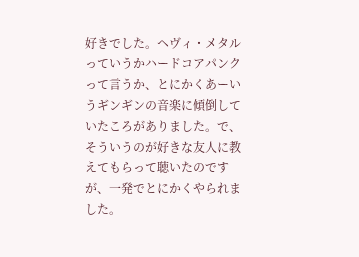好きでした。ヘヴィ・メタルっていうかハードコアパンクって言うか、とにかくあーいうギンギンの音楽に傾倒していたころがありました。で、そういうのが好きな友人に教えてもらって聴いたのですが、一発でとにかくやられました。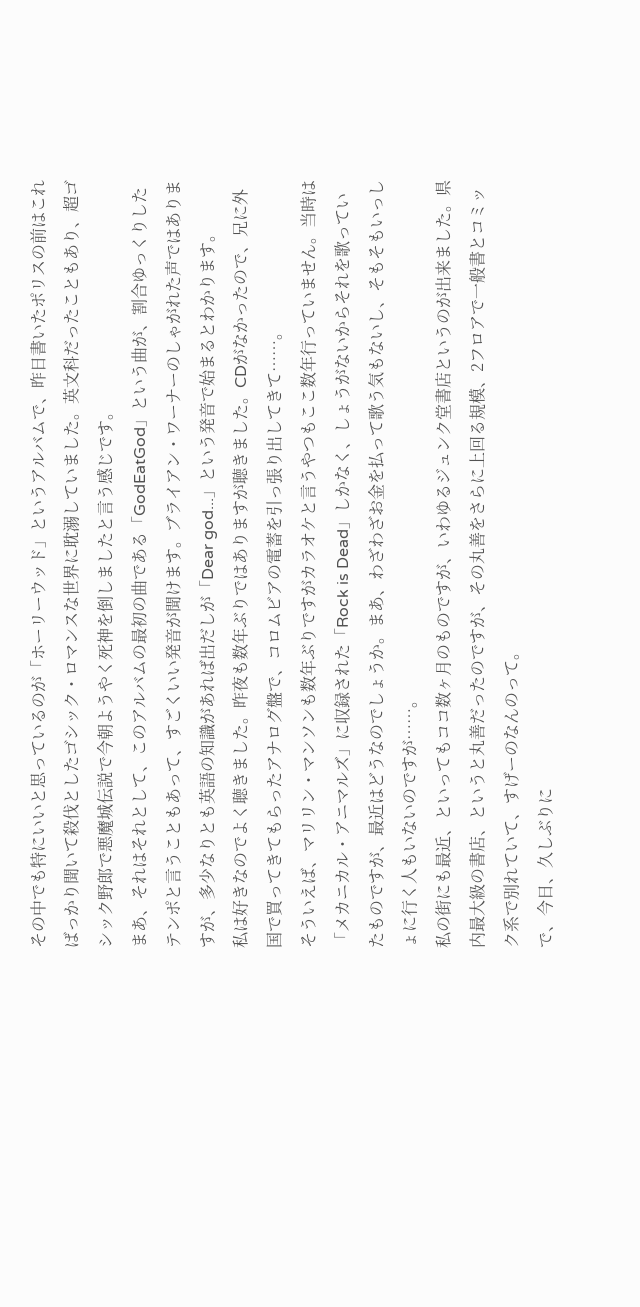その中でも特にいいと思っているのが「ホーリーウッド」というアルバムで、昨日書いたポリスの前はこればっかり聞いて殺伐としたゴシック・ロマンスな世界に耽溺していました。英文科だったこともあり、超ゴシック野郎で悪魔城伝説で今朝ようやく死神を倒しましたと言う感じです。
まあ、それはそれとして、このアルバムの最初の曲である「GodEatGod」という曲が、割合ゆっくりしたテンポと言うこともあって、すごくいい発音が聞けます。ブライアン・ワーナーのしゃがれた声ではありますが、多少なりとも英語の知識があれば出だしが「Dear god...」という発音で始まるとわかります。
私は好きなのでよく聴きました。昨夜も数年ぶりではありますが聴きました。CDがなかったので、兄に外国で買ってきてもらったアナログ盤で、コロムビアの電蓄を引っ張り出してきて……。
そういえば、マリリン・マンソンも数年ぶりですがカラオケと言うやつもここ数年行っていません。当時は「メカニカル・アニマルズ」に収録された「Rock is Dead」しかなく、しょうがないからそれを歌っていたものですが、最近はどうなのでしょうか。まあ、わざわざお金を払って歌う気もないし、そもそもいっしょに行く人もいないのですが……。
私の街にも最近、といってもココ数ヶ月のものですが、いわゆるジュンク堂書店というのが出来ました。県内最大級の書店、というと丸善だったのですが、その丸善をさらに上回る規模、2フロアで一般書とコミック系で別れていて、すげーのなんのって。
で、今日、久しぶりに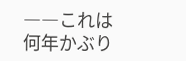――これは何年かぶり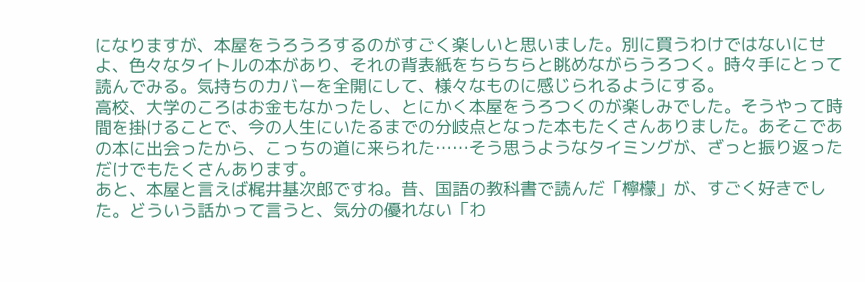になりますが、本屋をうろうろするのがすごく楽しいと思いました。別に買うわけではないにせよ、色々なタイトルの本があり、それの背表紙をちらちらと眺めながらうろつく。時々手にとって読んでみる。気持ちのカバーを全開にして、様々なものに感じられるようにする。
高校、大学のころはお金もなかったし、とにかく本屋をうろつくのが楽しみでした。そうやって時間を掛けることで、今の人生にいたるまでの分岐点となった本もたくさんありました。あそこであの本に出会ったから、こっちの道に来られた……そう思うようなタイミングが、ざっと振り返っただけでもたくさんあります。
あと、本屋と言えば梶井基次郎ですね。昔、国語の教科書で読んだ「檸檬」が、すごく好きでした。どういう話かって言うと、気分の優れない「わ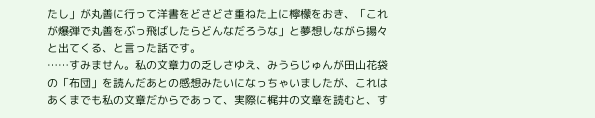たし」が丸善に行って洋書をどさどさ重ねた上に檸檬をおき、「これが爆弾で丸善をぶっ飛ばしたらどんなだろうな」と夢想しながら揚々と出てくる、と言った話です。
……すみません。私の文章力の乏しさゆえ、みうらじゅんが田山花袋の「布団」を読んだあとの感想みたいになっちゃいましたが、これはあくまでも私の文章だからであって、実際に梶井の文章を読むと、す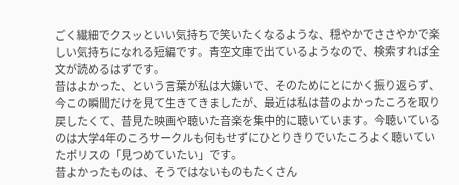ごく繊細でクスッといい気持ちで笑いたくなるような、穏やかでささやかで楽しい気持ちになれる短編です。青空文庫で出ているようなので、検索すれば全文が読めるはずです。
昔はよかった、という言葉が私は大嫌いで、そのためにとにかく振り返らず、今この瞬間だけを見て生きてきましたが、最近は私は昔のよかったころを取り戻したくて、昔見た映画や聴いた音楽を集中的に聴いています。今聴いているのは大学4年のころサークルも何もせずにひとりきりでいたころよく聴いていたポリスの「見つめていたい」です。
昔よかったものは、そうではないものもたくさん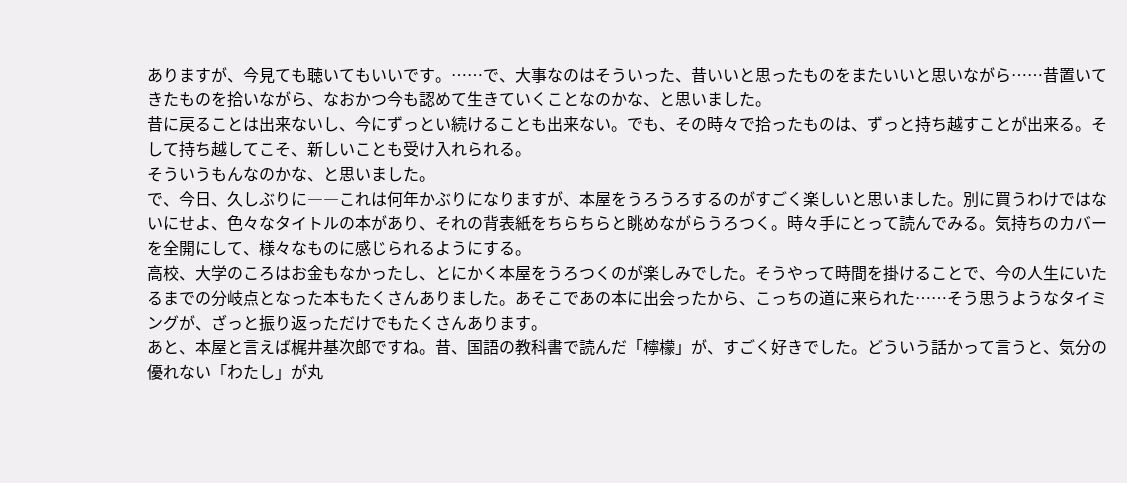ありますが、今見ても聴いてもいいです。……で、大事なのはそういった、昔いいと思ったものをまたいいと思いながら……昔置いてきたものを拾いながら、なおかつ今も認めて生きていくことなのかな、と思いました。
昔に戻ることは出来ないし、今にずっとい続けることも出来ない。でも、その時々で拾ったものは、ずっと持ち越すことが出来る。そして持ち越してこそ、新しいことも受け入れられる。
そういうもんなのかな、と思いました。
で、今日、久しぶりに――これは何年かぶりになりますが、本屋をうろうろするのがすごく楽しいと思いました。別に買うわけではないにせよ、色々なタイトルの本があり、それの背表紙をちらちらと眺めながらうろつく。時々手にとって読んでみる。気持ちのカバーを全開にして、様々なものに感じられるようにする。
高校、大学のころはお金もなかったし、とにかく本屋をうろつくのが楽しみでした。そうやって時間を掛けることで、今の人生にいたるまでの分岐点となった本もたくさんありました。あそこであの本に出会ったから、こっちの道に来られた……そう思うようなタイミングが、ざっと振り返っただけでもたくさんあります。
あと、本屋と言えば梶井基次郎ですね。昔、国語の教科書で読んだ「檸檬」が、すごく好きでした。どういう話かって言うと、気分の優れない「わたし」が丸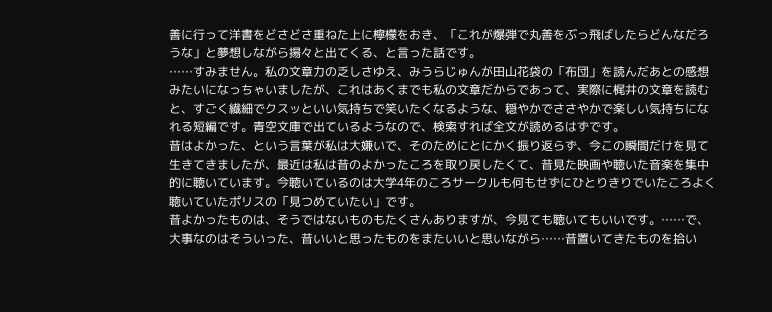善に行って洋書をどさどさ重ねた上に檸檬をおき、「これが爆弾で丸善をぶっ飛ばしたらどんなだろうな」と夢想しながら揚々と出てくる、と言った話です。
……すみません。私の文章力の乏しさゆえ、みうらじゅんが田山花袋の「布団」を読んだあとの感想みたいになっちゃいましたが、これはあくまでも私の文章だからであって、実際に梶井の文章を読むと、すごく繊細でクスッといい気持ちで笑いたくなるような、穏やかでささやかで楽しい気持ちになれる短編です。青空文庫で出ているようなので、検索すれば全文が読めるはずです。
昔はよかった、という言葉が私は大嫌いで、そのためにとにかく振り返らず、今この瞬間だけを見て生きてきましたが、最近は私は昔のよかったころを取り戻したくて、昔見た映画や聴いた音楽を集中的に聴いています。今聴いているのは大学4年のころサークルも何もせずにひとりきりでいたころよく聴いていたポリスの「見つめていたい」です。
昔よかったものは、そうではないものもたくさんありますが、今見ても聴いてもいいです。……で、大事なのはそういった、昔いいと思ったものをまたいいと思いながら……昔置いてきたものを拾い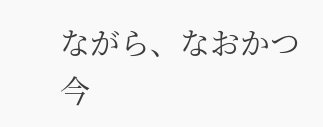ながら、なおかつ今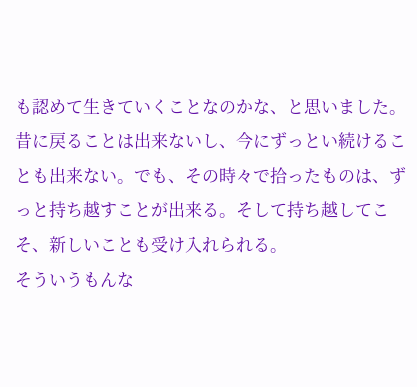も認めて生きていくことなのかな、と思いました。
昔に戻ることは出来ないし、今にずっとい続けることも出来ない。でも、その時々で拾ったものは、ずっと持ち越すことが出来る。そして持ち越してこそ、新しいことも受け入れられる。
そういうもんな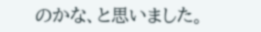のかな、と思いました。